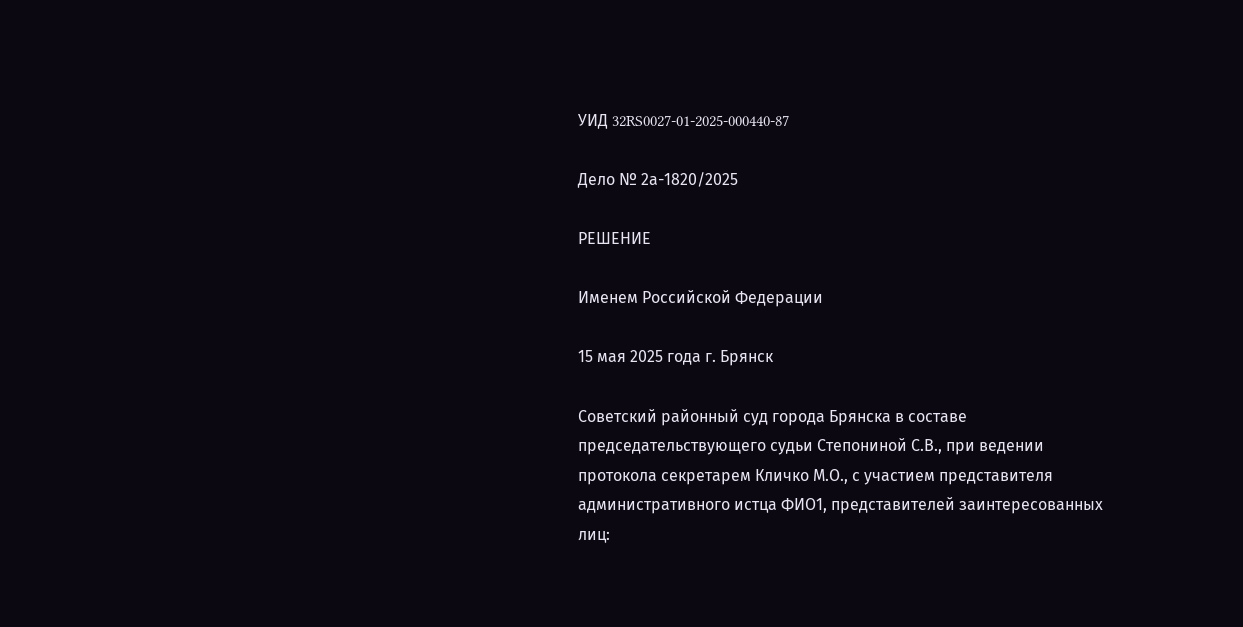УИД 32RS0027-01-2025-000440-87

Дело № 2а-1820/2025

РЕШЕНИЕ

Именем Российской Федерации

15 мая 2025 года г. Брянск

Советский районный суд города Брянска в составе председательствующего судьи Степониной С.В., при ведении протокола секретарем Кличко М.О., с участием представителя административного истца ФИО1, представителей заинтересованных лиц: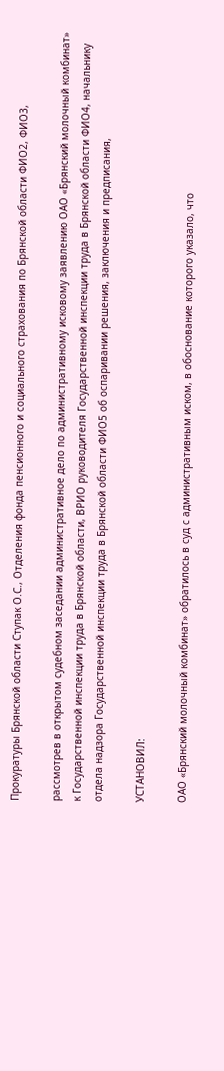Прокуратуры Брянской области Ступак О.С., Отделения фонда пенсионного и социального страхования по Брянской области ФИО2, ФИО3,

рассмотрев в открытом судебном заседании административное дело по административному исковому заявлению ОАО «Брянский молочный комбинат» к Государственной инспекции труда в Брянской области, ВРИО руководителя Государственной инспекции труда в Брянской области ФИО4, начальнику отдела надзора Государственной инспекции труда в Брянской области ФИО5 об оспаривании решения, заключения и предписания,

УСТАНОВИЛ:

ОАО «Брянский молочный комбинат» обратилось в суд с административным иском, в обоснование которого указало, что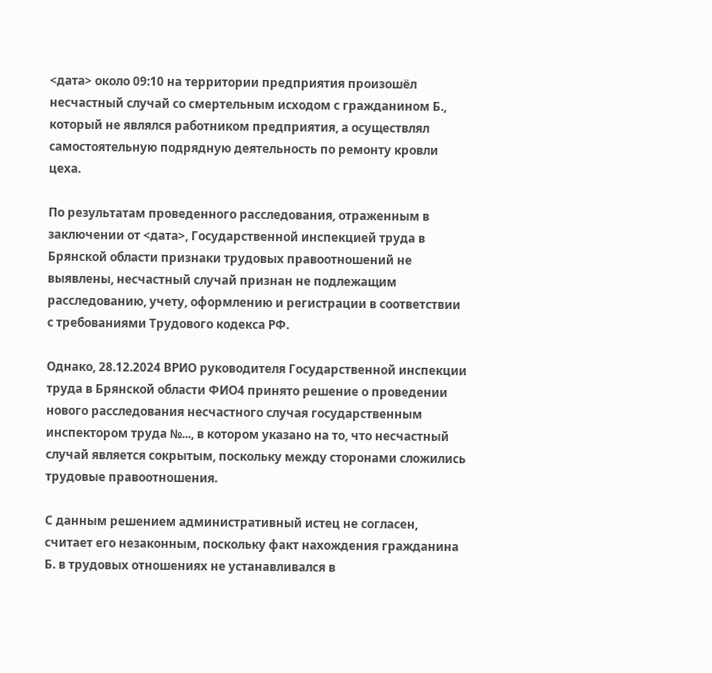<дата> около 09:10 на территории предприятия произошёл несчастный случай со смертельным исходом с гражданином Б., который не являлся работником предприятия, а осуществлял самостоятельную подрядную деятельность по ремонту кровли цеха.

По результатам проведенного расследования, отраженным в заключении от <дата>, Государственной инспекцией труда в Брянской области признаки трудовых правоотношений не выявлены, несчастный случай признан не подлежащим расследованию, учету, оформлению и регистрации в соответствии с требованиями Трудового кодекса РФ.

Однако, 28.12.2024 ВРИО руководителя Государственной инспекции труда в Брянской области ФИО4 принято решение о проведении нового расследования несчастного случая государственным инспектором труда №..., в котором указано на то, что несчастный случай является сокрытым, поскольку между сторонами сложились трудовые правоотношения.

С данным решением административный истец не согласен, считает его незаконным, поскольку факт нахождения гражданина Б. в трудовых отношениях не устанавливался в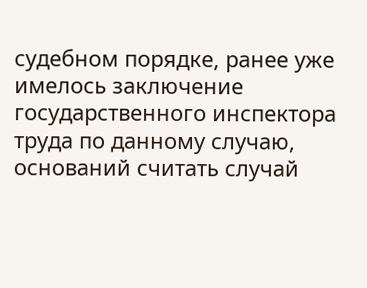судебном порядке, ранее уже имелось заключение государственного инспектора труда по данному случаю, оснований считать случай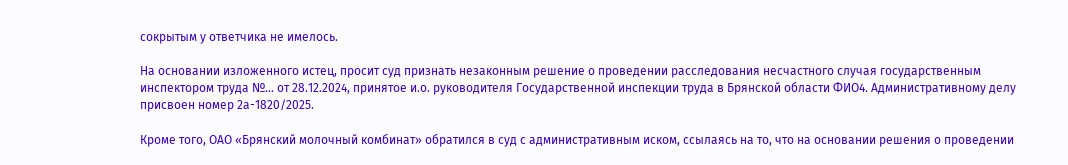сокрытым у ответчика не имелось.

На основании изложенного истец, просит суд признать незаконным решение о проведении расследования несчастного случая государственным инспектором труда №... от 28.12.2024, принятое и.о. руководителя Государственной инспекции труда в Брянской области ФИО4. Административному делу присвоен номер 2а-1820/2025.

Кроме того, ОАО «Брянский молочный комбинат» обратился в суд с административным иском, ссылаясь на то, что на основании решения о проведении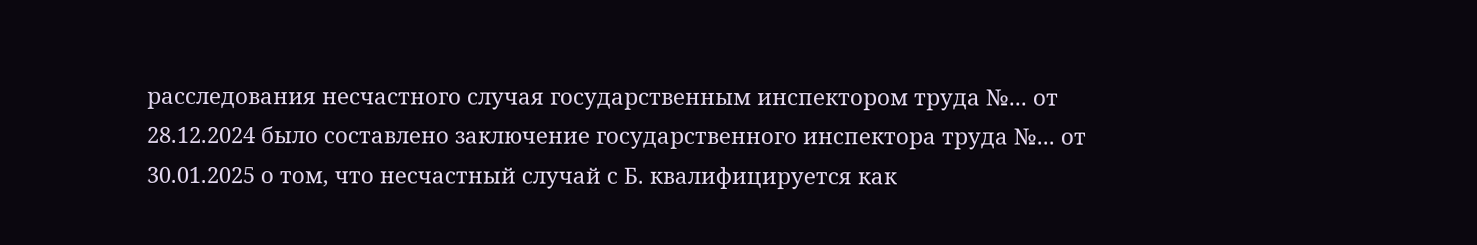расследования несчастного случая государственным инспектором труда №... от 28.12.2024 было составлено заключение государственного инспектора труда №... от 30.01.2025 о том, что несчастный случай с Б. квалифицируется как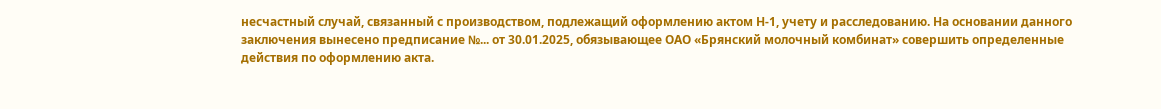несчастный случай, связанный с производством, подлежащий оформлению актом Н-1, учету и расследованию. На основании данного заключения вынесено предписание №... от 30.01.2025, обязывающее ОАО «Брянский молочный комбинат» совершить определенные действия по оформлению акта.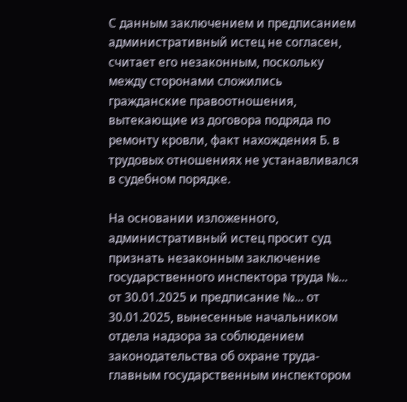С данным заключением и предписанием административный истец не согласен, считает его незаконным, поскольку между сторонами сложились гражданские правоотношения, вытекающие из договора подряда по ремонту кровли, факт нахождения Б. в трудовых отношениях не устанавливался в судебном порядке.

На основании изложенного, административный истец просит суд признать незаконным заключение государственного инспектора труда №... от 30.01.2025 и предписание №... от 30.01.2025, вынесенные начальником отдела надзора за соблюдением законодательства об охране труда-главным государственным инспектором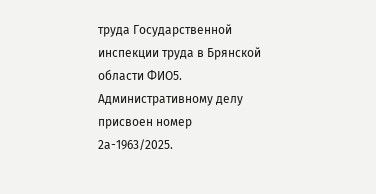труда Государственной инспекции труда в Брянской области ФИО5. Административному делу присвоен номер 2а-1963/2025.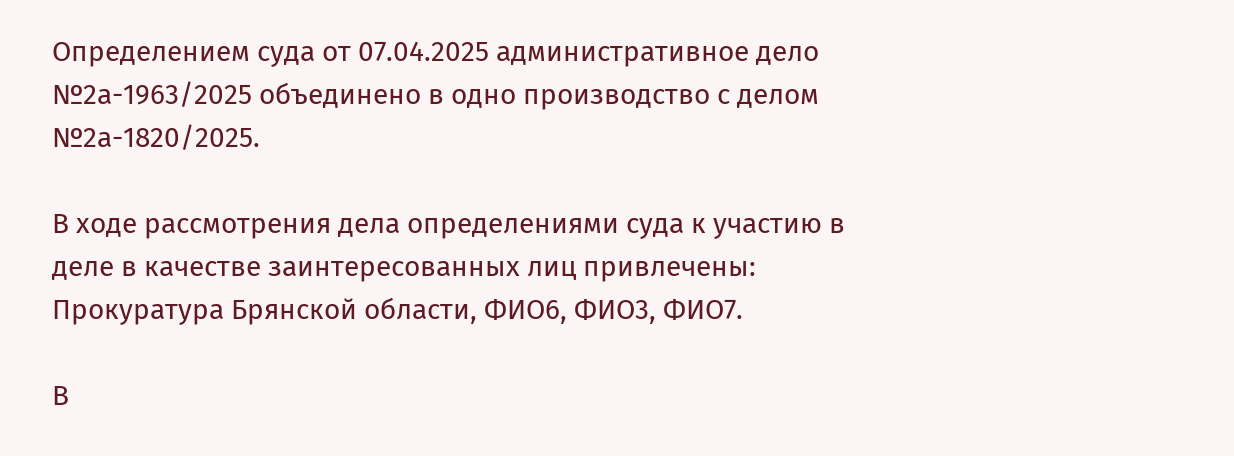Определением суда от 07.04.2025 административное дело №2а-1963/2025 объединено в одно производство с делом №2а-1820/2025.

В ходе рассмотрения дела определениями суда к участию в деле в качестве заинтересованных лиц привлечены: Прокуратура Брянской области, ФИО6, ФИО3, ФИО7.

В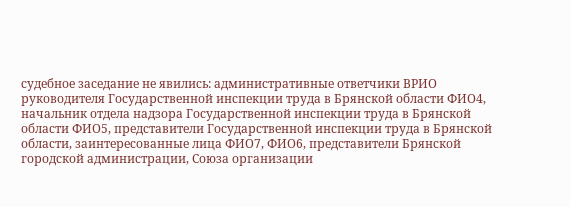судебное заседание не явились: административные ответчики ВРИО руководителя Государственной инспекции труда в Брянской области ФИО4, начальник отдела надзора Государственной инспекции труда в Брянской области ФИО5, представители Государственной инспекции труда в Брянской области, заинтересованные лица ФИО7, ФИО6, представители Брянской городской администрации, Союза организации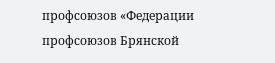профсоюзов «Федерации профсоюзов Брянской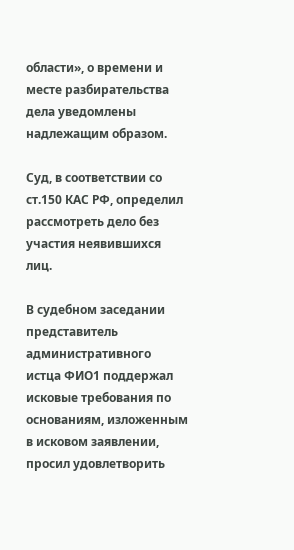области», о времени и месте разбирательства дела уведомлены надлежащим образом.

Суд, в соответствии со ст.150 КАС РФ, определил рассмотреть дело без участия неявившихся лиц.

В судебном заседании представитель административного истца ФИО1 поддержал исковые требования по основаниям, изложенным в исковом заявлении, просил удовлетворить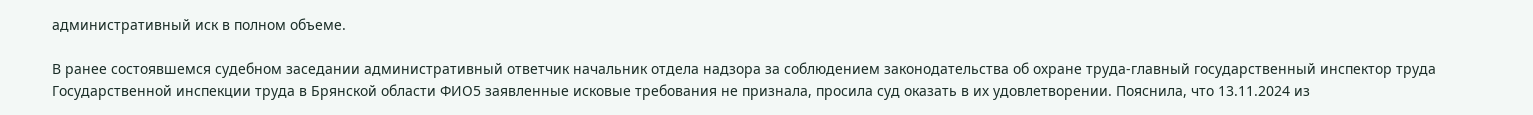административный иск в полном объеме.

В ранее состоявшемся судебном заседании административный ответчик начальник отдела надзора за соблюдением законодательства об охране труда-главный государственный инспектор труда Государственной инспекции труда в Брянской области ФИО5 заявленные исковые требования не признала, просила суд оказать в их удовлетворении. Пояснила, что 13.11.2024 из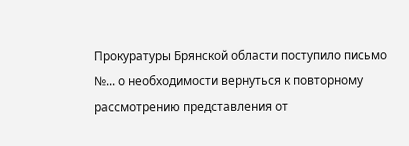Прокуратуры Брянской области поступило письмо №... о необходимости вернуться к повторному рассмотрению представления от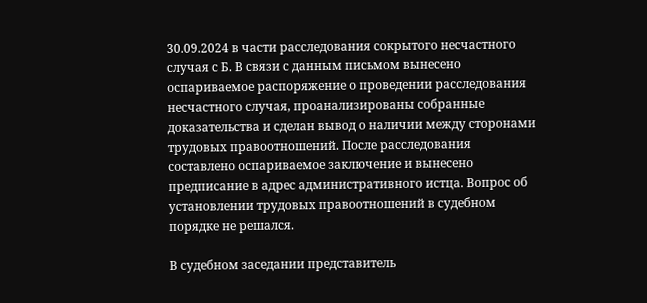30.09.2024 в части расследования сокрытого несчастного случая с Б. В связи с данным письмом вынесено оспариваемое распоряжение о проведении расследования несчастного случая, проанализированы собранные доказательства и сделан вывод о наличии между сторонами трудовых правоотношений. После расследования составлено оспариваемое заключение и вынесено предписание в адрес административного истца. Вопрос об установлении трудовых правоотношений в судебном порядке не решался.

В судебном заседании представитель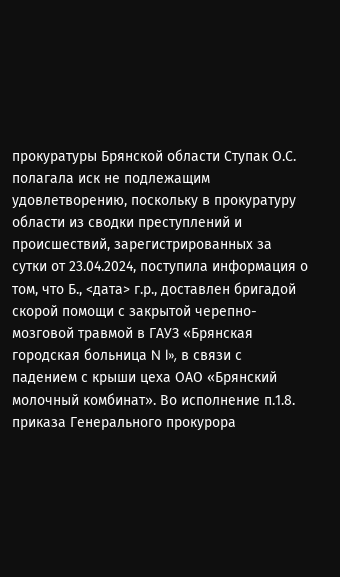прокуратуры Брянской области Ступак О.С. полагала иск не подлежащим удовлетворению, поскольку в прокуратуру области из сводки преступлений и происшествий, зарегистрированных за сутки от 23.04.2024, поступила информация о том, что Б., <дата> г.р., доставлен бригадой скорой помощи с закрытой черепно-мозговой травмой в ГАУЗ «Брянская городская больница N l», в связи с падением с крыши цеха ОАО «Брянский молочный комбинат». Во исполнение п.1.8. приказа Генерального прокурора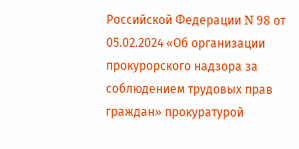Российской Федерации N 98 от 05.02.2024 «Об организации прокурорского надзора за соблюдением трудовых прав граждан» прокуратурой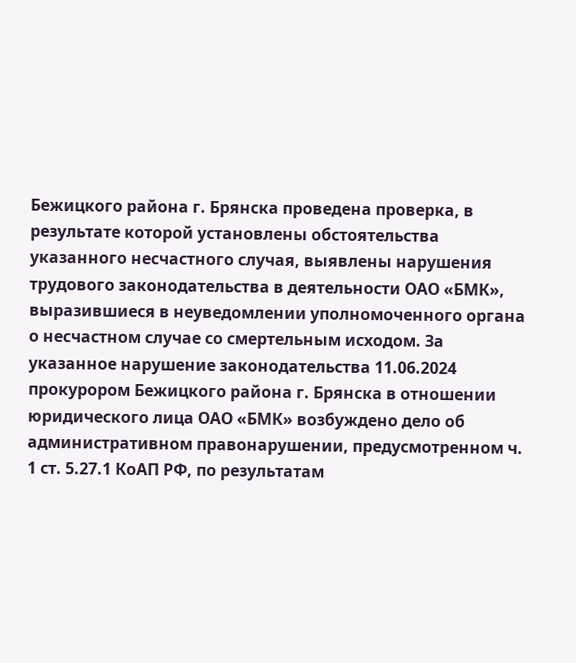Бежицкого района г. Брянска проведена проверка, в результате которой установлены обстоятельства указанного несчастного случая, выявлены нарушения трудового законодательства в деятельности ОАО «БМК», выразившиеся в неуведомлении уполномоченного органа о несчастном случае со смертельным исходом. За указанное нарушение законодательства 11.06.2024 прокурором Бежицкого района г. Брянска в отношении юридического лица ОАО «БМК» возбуждено дело об административном правонарушении, предусмотренном ч. 1 ст. 5.27.1 КоАП РФ, по результатам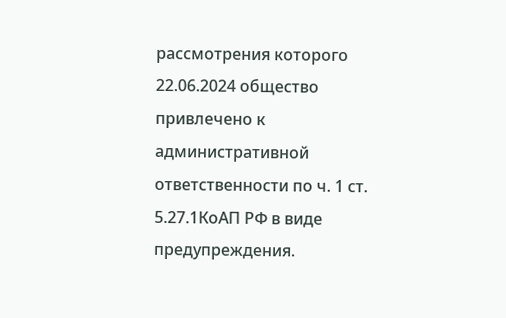рассмотрения которого 22.06.2024 общество привлечено к административной ответственности по ч. 1 ст. 5.27.1КоАП РФ в виде предупреждения.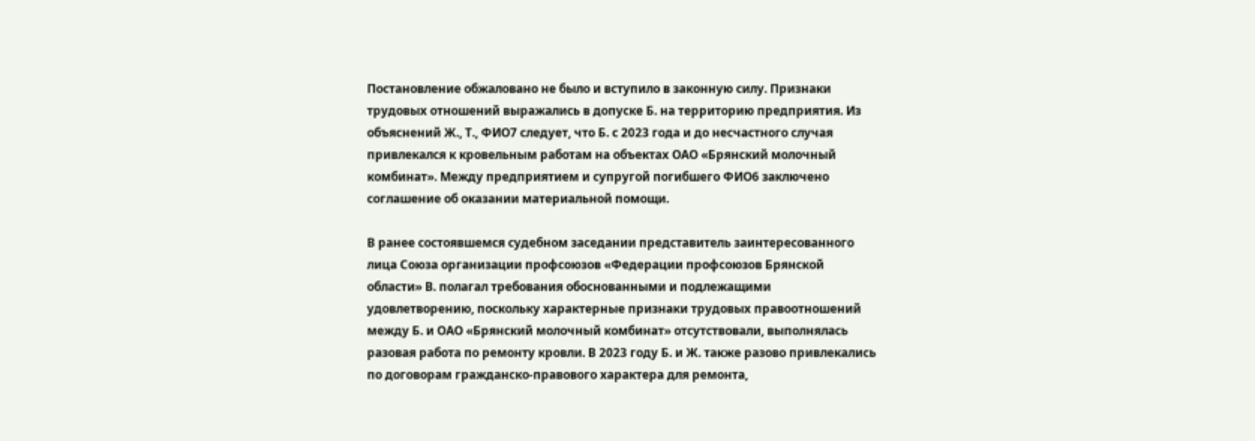Постановление обжаловано не было и вступило в законную силу. Признаки трудовых отношений выражались в допуске Б. на территорию предприятия. Из объяснений Ж., Т., ФИО7 следует, что Б. с 2023 года и до несчастного случая привлекался к кровельным работам на объектах ОАО «Брянский молочный комбинат». Между предприятием и супругой погибшего ФИО6 заключено соглашение об оказании материальной помощи.

В ранее состоявшемся судебном заседании представитель заинтересованного лица Союза организации профсоюзов «Федерации профсоюзов Брянской области» В. полагал требования обоснованными и подлежащими удовлетворению, поскольку характерные признаки трудовых правоотношений между Б. и ОАО «Брянский молочный комбинат» отсутствовали, выполнялась разовая работа по ремонту кровли. В 2023 году Б. и Ж. также разово привлекались по договорам гражданско-правового характера для ремонта,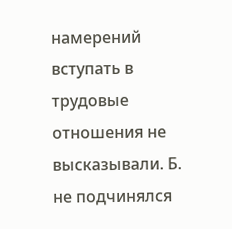намерений вступать в трудовые отношения не высказывали. Б. не подчинялся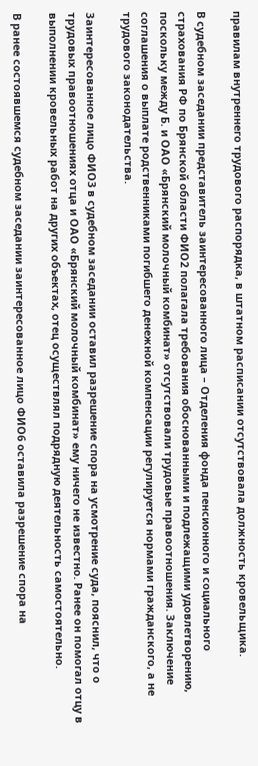правилам внутреннего трудового распорядка, в штатном расписании отсутствовала должность кровельщика.

В судебном заседании представитель заинтересованного лица – Отделения фонда пенсионного и социального страхования РФ по Брянской области ФИО2 полагала требования обоснованными и подлежащими удовлетворению, поскольку между Б. и ОАО «Брянский молочный комбинат» отсутствовали трудовые правоотношения. Заключение соглашения о выплате родственниками погибшего денежной компенсации регулируется нормами гражданского, а не трудового законодательства.

Заинтересованное лицо ФИО3 в судебном заседании оставил разрешение спора на усмотрение суда, пояснил, что о трудовых правоотношениях отца и ОАО «Брянский молочный комбинат» ему ничего не известно. Ранее он помогал отцу в выполнении кровельных работ на других объектах, отец осуществлял подрядную деятельность самостоятельно.

В ранее состоявшемся судебном заседании заинтересованное лицо ФИО6 оставила разрешение спора на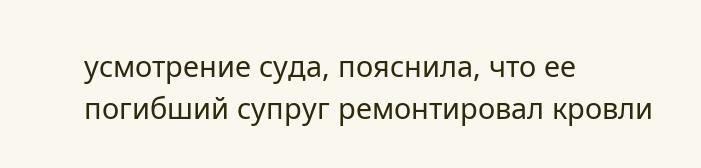усмотрение суда, пояснила, что ее погибший супруг ремонтировал кровли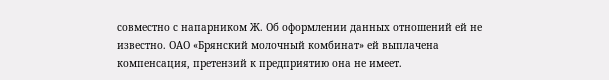совместно с напарником Ж. Об оформлении данных отношений ей не известно. ОАО «Брянский молочный комбинат» ей выплачена компенсация, претензий к предприятию она не имеет.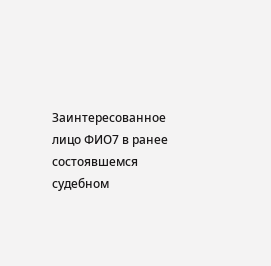Заинтересованное лицо ФИО7 в ранее состоявшемся судебном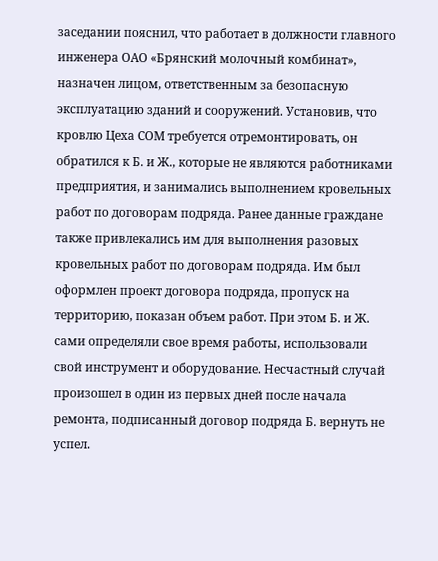заседании пояснил, что работает в должности главного инженера ОАО «Брянский молочный комбинат», назначен лицом, ответственным за безопасную эксплуатацию зданий и сооружений. Установив, что кровлю Цеха СОМ требуется отремонтировать, он обратился к Б. и Ж., которые не являются работниками предприятия, и занимались выполнением кровельных работ по договорам подряда. Ранее данные граждане также привлекались им для выполнения разовых кровельных работ по договорам подряда. Им был оформлен проект договора подряда, пропуск на территорию, показан объем работ. При этом Б. и Ж. сами определяли свое время работы, использовали свой инструмент и оборудование. Несчастный случай произошел в один из первых дней после начала ремонта, подписанный договор подряда Б. вернуть не успел.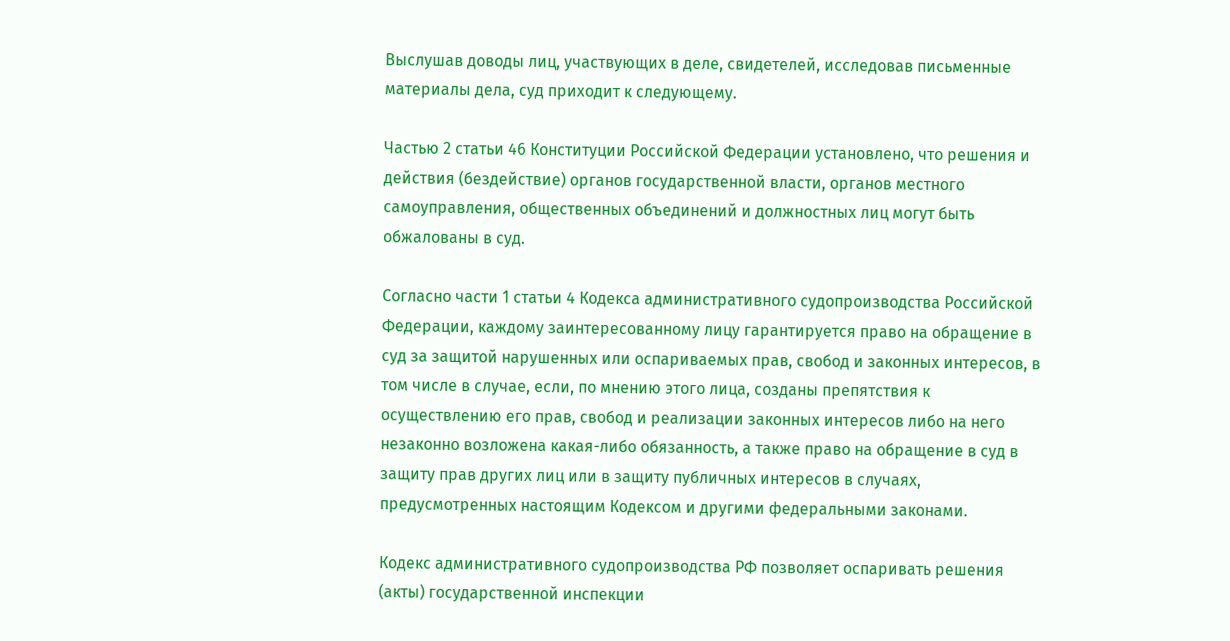Выслушав доводы лиц, участвующих в деле, свидетелей, исследовав письменные материалы дела, суд приходит к следующему.

Частью 2 статьи 46 Конституции Российской Федерации установлено, что решения и действия (бездействие) органов государственной власти, органов местного самоуправления, общественных объединений и должностных лиц могут быть обжалованы в суд.

Согласно части 1 статьи 4 Кодекса административного судопроизводства Российской Федерации, каждому заинтересованному лицу гарантируется право на обращение в суд за защитой нарушенных или оспариваемых прав, свобод и законных интересов, в том числе в случае, если, по мнению этого лица, созданы препятствия к осуществлению его прав, свобод и реализации законных интересов либо на него незаконно возложена какая-либо обязанность, а также право на обращение в суд в защиту прав других лиц или в защиту публичных интересов в случаях, предусмотренных настоящим Кодексом и другими федеральными законами.

Кодекс административного судопроизводства РФ позволяет оспаривать решения (акты) государственной инспекции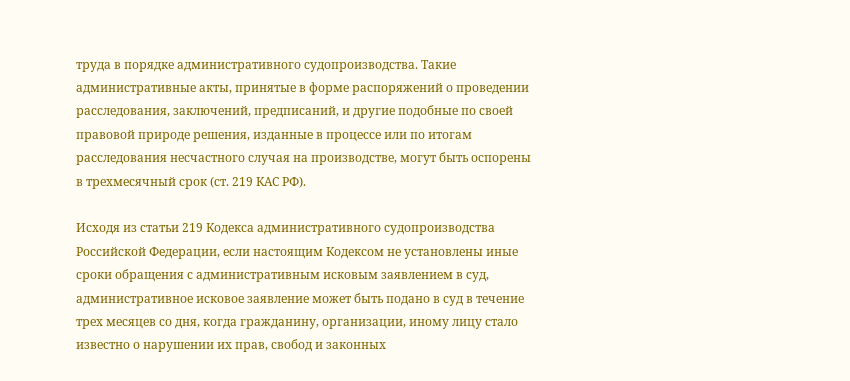труда в порядке административного судопроизводства. Такие административные акты, принятые в форме распоряжений о проведении расследования, заключений, предписаний, и другие подобные по своей правовой природе решения, изданные в процессе или по итогам расследования несчастного случая на производстве, могут быть оспорены в трехмесячный срок (ст. 219 КАС РФ).

Исходя из статьи 219 Кодекса административного судопроизводства Российской Федерации, если настоящим Кодексом не установлены иные сроки обращения с административным исковым заявлением в суд, административное исковое заявление может быть подано в суд в течение трех месяцев со дня, когда гражданину, организации, иному лицу стало известно о нарушении их прав, свобод и законных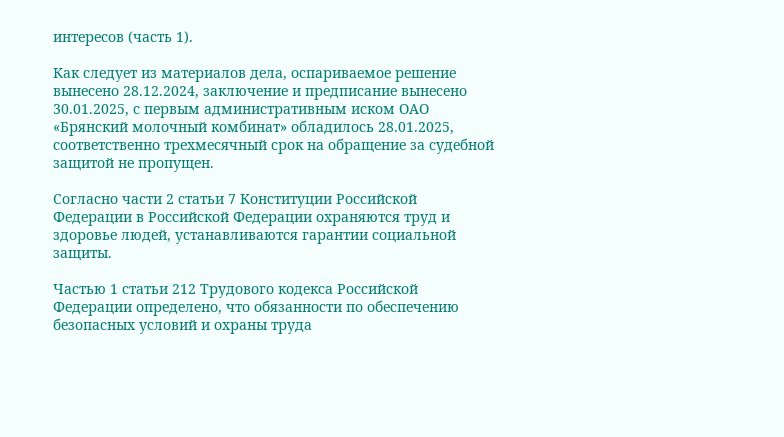интересов (часть 1).

Как следует из материалов дела, оспариваемое решение вынесено 28.12.2024, заключение и предписание вынесено 30.01.2025, с первым административным иском ОАО «Брянский молочный комбинат» обладилось 28.01.2025, соответственно трехмесячный срок на обращение за судебной защитой не пропущен.

Согласно части 2 статьи 7 Конституции Российской Федерации в Российской Федерации охраняются труд и здоровье людей, устанавливаются гарантии социальной защиты.

Частью 1 статьи 212 Трудового кодекса Российской Федерации определено, что обязанности по обеспечению безопасных условий и охраны труда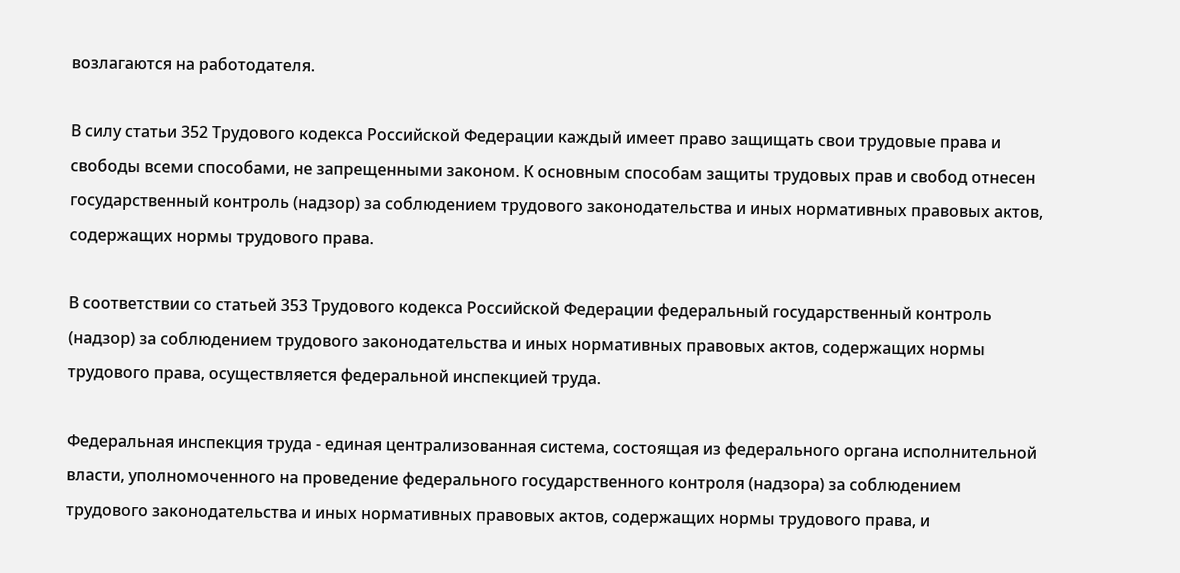возлагаются на работодателя.

В силу статьи 352 Трудового кодекса Российской Федерации каждый имеет право защищать свои трудовые права и свободы всеми способами, не запрещенными законом. К основным способам защиты трудовых прав и свобод отнесен государственный контроль (надзор) за соблюдением трудового законодательства и иных нормативных правовых актов, содержащих нормы трудового права.

В соответствии со статьей 353 Трудового кодекса Российской Федерации федеральный государственный контроль (надзор) за соблюдением трудового законодательства и иных нормативных правовых актов, содержащих нормы трудового права, осуществляется федеральной инспекцией труда.

Федеральная инспекция труда - единая централизованная система, состоящая из федерального органа исполнительной власти, уполномоченного на проведение федерального государственного контроля (надзора) за соблюдением трудового законодательства и иных нормативных правовых актов, содержащих нормы трудового права, и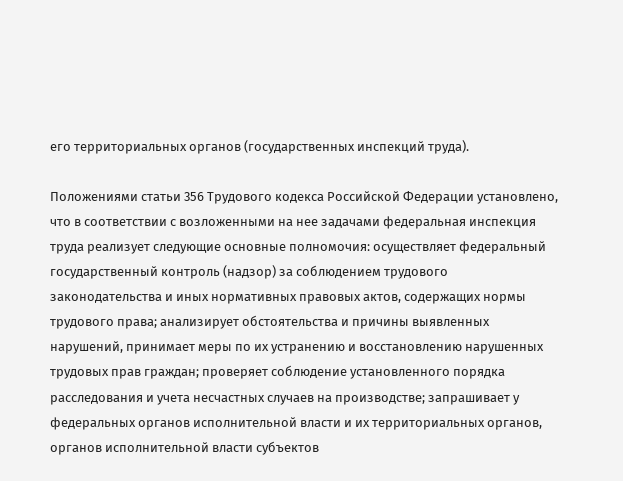его территориальных органов (государственных инспекций труда).

Положениями статьи 356 Трудового кодекса Российской Федерации установлено, что в соответствии с возложенными на нее задачами федеральная инспекция труда реализует следующие основные полномочия: осуществляет федеральный государственный контроль (надзор) за соблюдением трудового законодательства и иных нормативных правовых актов, содержащих нормы трудового права; анализирует обстоятельства и причины выявленных нарушений, принимает меры по их устранению и восстановлению нарушенных трудовых прав граждан; проверяет соблюдение установленного порядка расследования и учета несчастных случаев на производстве; запрашивает у федеральных органов исполнительной власти и их территориальных органов, органов исполнительной власти субъектов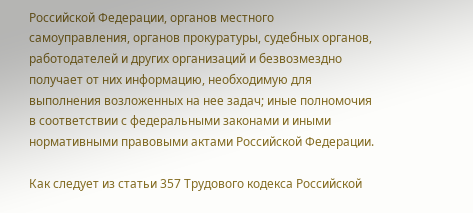Российской Федерации, органов местного самоуправления, органов прокуратуры, судебных органов, работодателей и других организаций и безвозмездно получает от них информацию, необходимую для выполнения возложенных на нее задач; иные полномочия в соответствии с федеральными законами и иными нормативными правовыми актами Российской Федерации.

Как следует из статьи 357 Трудового кодекса Российской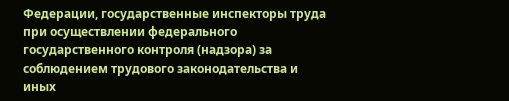Федерации, государственные инспекторы труда при осуществлении федерального государственного контроля (надзора) за соблюдением трудового законодательства и иных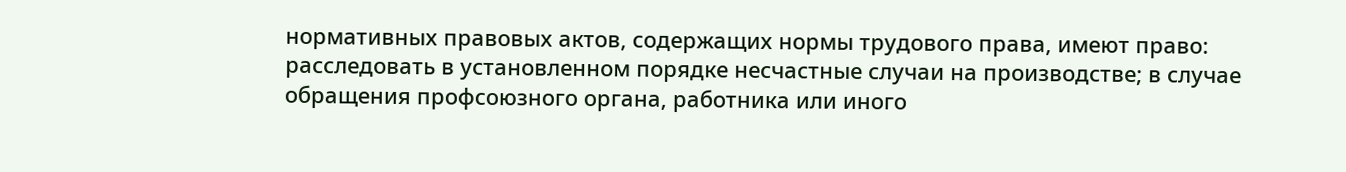нормативных правовых актов, содержащих нормы трудового права, имеют право: расследовать в установленном порядке несчастные случаи на производстве; в случае обращения профсоюзного органа, работника или иного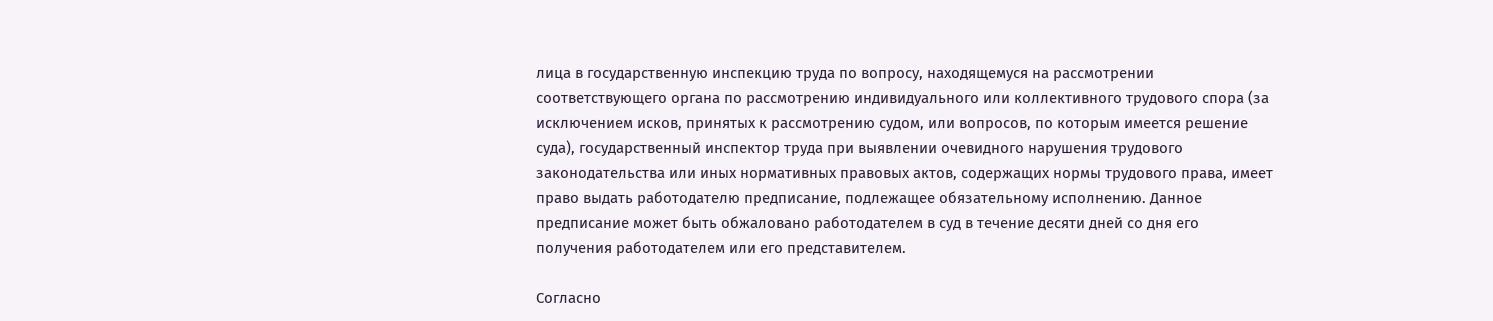лица в государственную инспекцию труда по вопросу, находящемуся на рассмотрении соответствующего органа по рассмотрению индивидуального или коллективного трудового спора (за исключением исков, принятых к рассмотрению судом, или вопросов, по которым имеется решение суда), государственный инспектор труда при выявлении очевидного нарушения трудового законодательства или иных нормативных правовых актов, содержащих нормы трудового права, имеет право выдать работодателю предписание, подлежащее обязательному исполнению. Данное предписание может быть обжаловано работодателем в суд в течение десяти дней со дня его получения работодателем или его представителем.

Согласно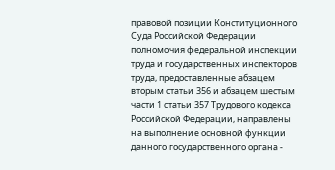правовой позиции Конституционного Суда Российской Федерации полномочия федеральной инспекции труда и государственных инспекторов труда, предоставленные абзацем вторым статьи 356 и абзацем шестым части 1 статьи 357 Трудового кодекса Российской Федерации, направлены на выполнение основной функции данного государственного органа -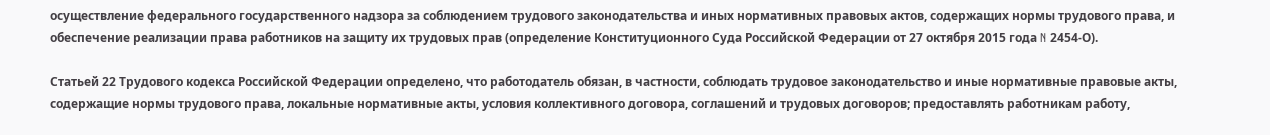осуществление федерального государственного надзора за соблюдением трудового законодательства и иных нормативных правовых актов, содержащих нормы трудового права, и обеспечение реализации права работников на защиту их трудовых прав (определение Конституционного Суда Российской Федерации от 27 октября 2015 года N 2454-О).

Статьей 22 Трудового кодекса Российской Федерации определено, что работодатель обязан, в частности, соблюдать трудовое законодательство и иные нормативные правовые акты, содержащие нормы трудового права, локальные нормативные акты, условия коллективного договора, соглашений и трудовых договоров; предоставлять работникам работу,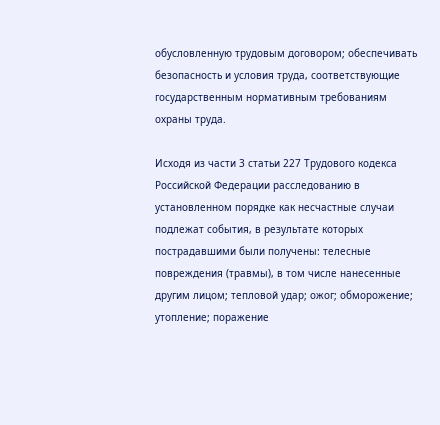обусловленную трудовым договором; обеспечивать безопасность и условия труда, соответствующие государственным нормативным требованиям охраны труда.

Исходя из части 3 статьи 227 Трудового кодекса Российской Федерации расследованию в установленном порядке как несчастные случаи подлежат события, в результате которых пострадавшими были получены: телесные повреждения (травмы), в том числе нанесенные другим лицом; тепловой удар; ожог; обморожение; утопление; поражение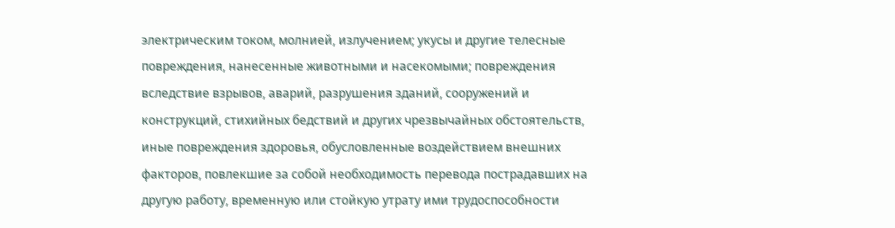электрическим током, молнией, излучением; укусы и другие телесные повреждения, нанесенные животными и насекомыми; повреждения вследствие взрывов, аварий, разрушения зданий, сооружений и конструкций, стихийных бедствий и других чрезвычайных обстоятельств, иные повреждения здоровья, обусловленные воздействием внешних факторов, повлекшие за собой необходимость перевода пострадавших на другую работу, временную или стойкую утрату ими трудоспособности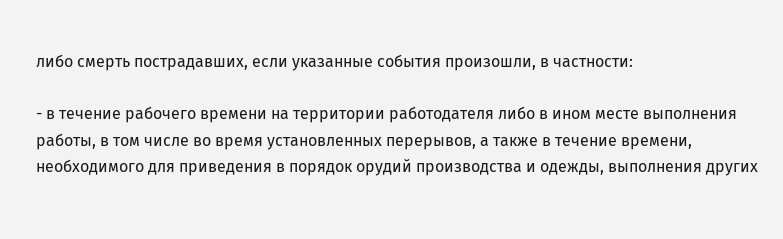либо смерть пострадавших, если указанные события произошли, в частности:

- в течение рабочего времени на территории работодателя либо в ином месте выполнения работы, в том числе во время установленных перерывов, а также в течение времени, необходимого для приведения в порядок орудий производства и одежды, выполнения других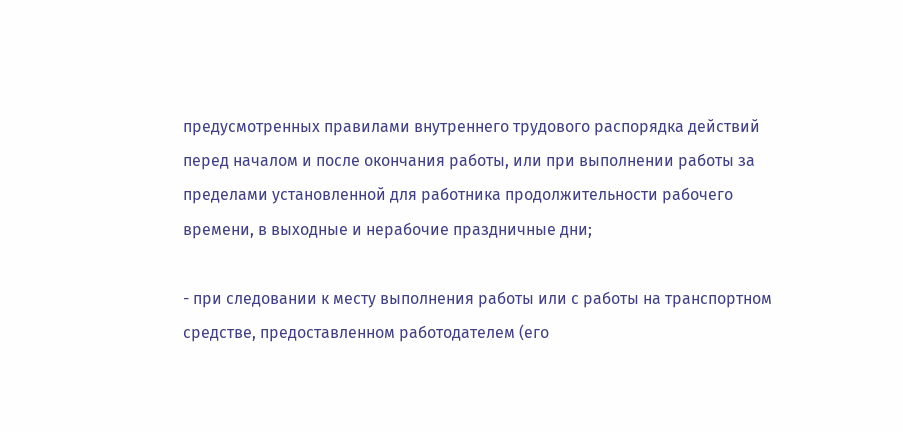предусмотренных правилами внутреннего трудового распорядка действий перед началом и после окончания работы, или при выполнении работы за пределами установленной для работника продолжительности рабочего времени, в выходные и нерабочие праздничные дни;

- при следовании к месту выполнения работы или с работы на транспортном средстве, предоставленном работодателем (его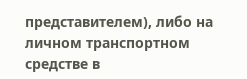представителем), либо на личном транспортном средстве в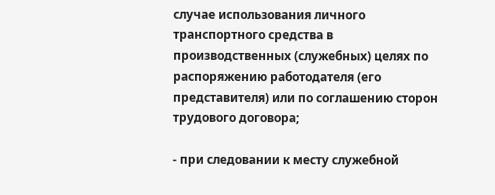случае использования личного транспортного средства в производственных (служебных) целях по распоряжению работодателя (его представителя) или по соглашению сторон трудового договора;

- при следовании к месту служебной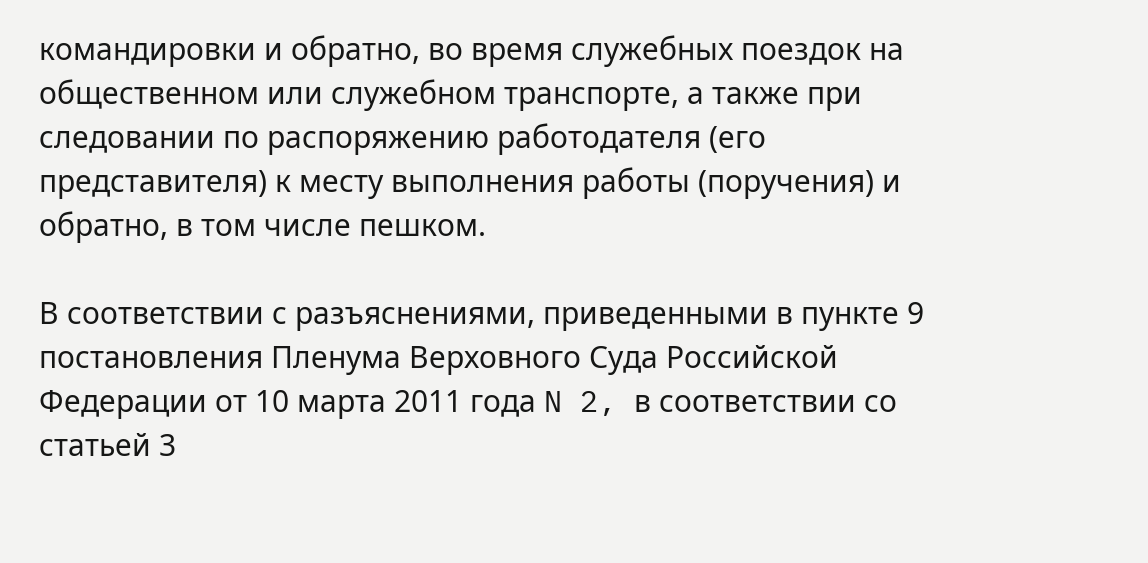командировки и обратно, во время служебных поездок на общественном или служебном транспорте, а также при следовании по распоряжению работодателя (его представителя) к месту выполнения работы (поручения) и обратно, в том числе пешком.

В соответствии с разъяснениями, приведенными в пункте 9 постановления Пленума Верховного Суда Российской Федерации от 10 марта 2011 года N 2, в соответствии со статьей 3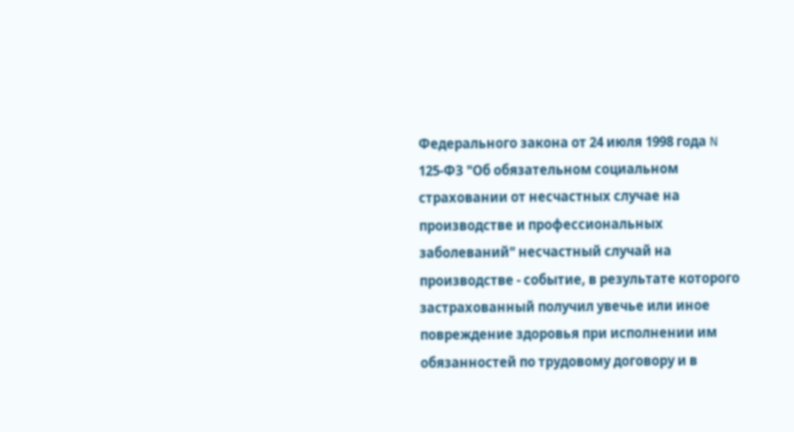Федерального закона от 24 июля 1998 года N 125-ФЗ "Об обязательном социальном страховании от несчастных случае на производстве и профессиональных заболеваний" несчастный случай на производстве - событие, в результате которого застрахованный получил увечье или иное повреждение здоровья при исполнении им обязанностей по трудовому договору и в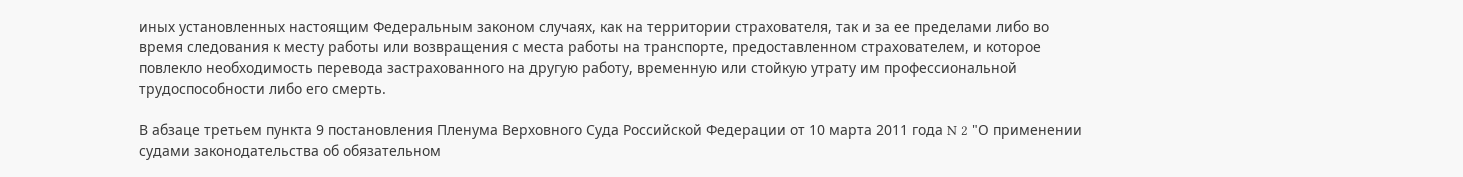иных установленных настоящим Федеральным законом случаях, как на территории страхователя, так и за ее пределами либо во время следования к месту работы или возвращения с места работы на транспорте, предоставленном страхователем, и которое повлекло необходимость перевода застрахованного на другую работу, временную или стойкую утрату им профессиональной трудоспособности либо его смерть.

В абзаце третьем пункта 9 постановления Пленума Верховного Суда Российской Федерации от 10 марта 2011 года N 2 "О применении судами законодательства об обязательном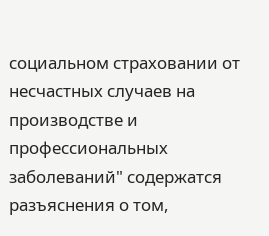социальном страховании от несчастных случаев на производстве и профессиональных заболеваний" содержатся разъяснения о том,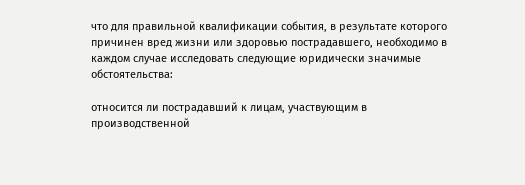что для правильной квалификации события, в результате которого причинен вред жизни или здоровью пострадавшего, необходимо в каждом случае исследовать следующие юридически значимые обстоятельства:

относится ли пострадавший к лицам, участвующим в производственной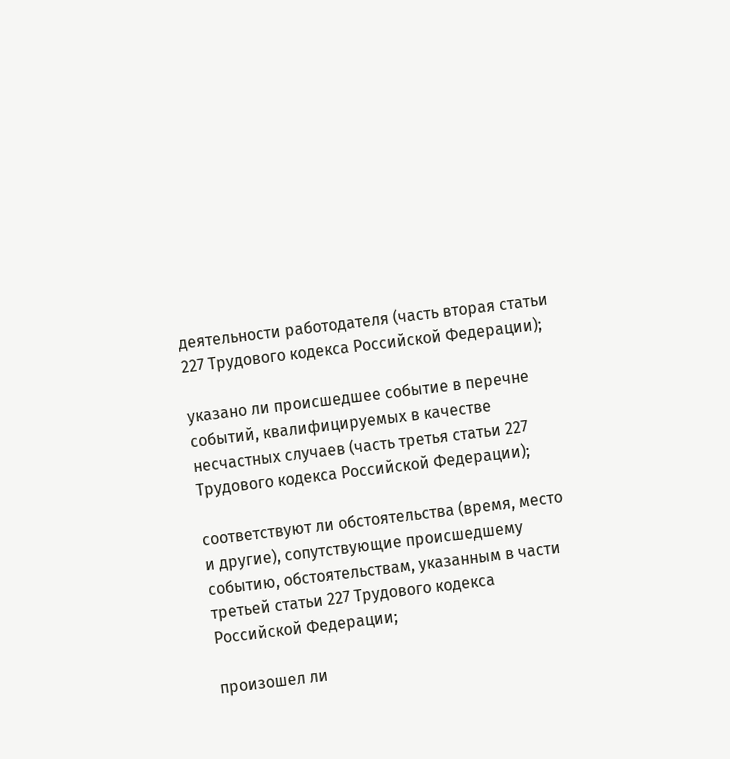деятельности работодателя (часть вторая статьи 227 Трудового кодекса Российской Федерации);

указано ли происшедшее событие в перечне событий, квалифицируемых в качестве несчастных случаев (часть третья статьи 227 Трудового кодекса Российской Федерации);

соответствуют ли обстоятельства (время, место и другие), сопутствующие происшедшему событию, обстоятельствам, указанным в части третьей статьи 227 Трудового кодекса Российской Федерации;

произошел ли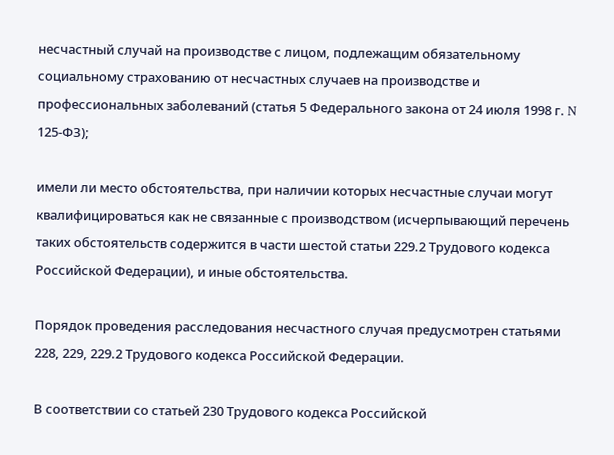несчастный случай на производстве с лицом, подлежащим обязательному социальному страхованию от несчастных случаев на производстве и профессиональных заболеваний (статья 5 Федерального закона от 24 июля 1998 г. N 125-ФЗ);

имели ли место обстоятельства, при наличии которых несчастные случаи могут квалифицироваться как не связанные с производством (исчерпывающий перечень таких обстоятельств содержится в части шестой статьи 229.2 Трудового кодекса Российской Федерации), и иные обстоятельства.

Порядок проведения расследования несчастного случая предусмотрен статьями 228, 229, 229.2 Трудового кодекса Российской Федерации.

В соответствии со статьей 230 Трудового кодекса Российской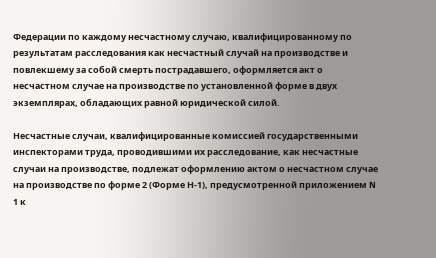Федерации по каждому несчастному случаю, квалифицированному по результатам расследования как несчастный случай на производстве и повлекшему за собой смерть пострадавшего, оформляется акт о несчастном случае на производстве по установленной форме в двух экземплярах, обладающих равной юридической силой.

Несчастные случаи, квалифицированные комиссией государственными инспекторами труда, проводившими их расследование, как несчастные случаи на производстве, подлежат оформлению актом о несчастном случае на производстве по форме 2 (Форме Н-1), предусмотренной приложением N 1 к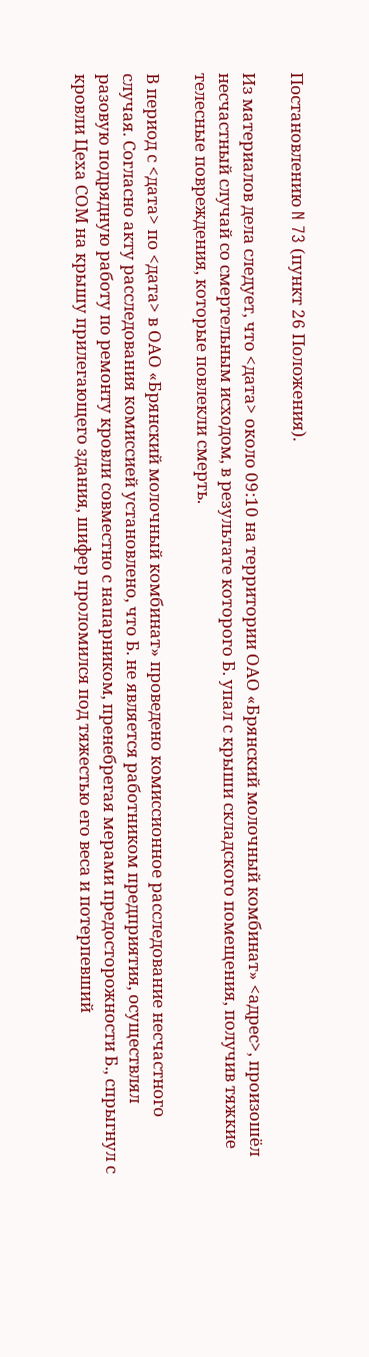Постановлению N 73 (пункт 26 Положения).

Из материалов дела следует, что <дата> около 09:10 на территории ОАО «Брянский молочный комбинат» <адрес>, произошёл несчастный случай со смертельным исходом, в результате которого Б. упал с крыши складского помещения, получив тяжкие телесные повреждения, которые повлекли смерть.

В период с <дата> по <дата> в ОАО «Брянский молочный комбинат» проведено комиссионное расследование несчастного случая. Согласно акту расследования комиссией установлено, что Б. не является работником предприятия, осуществлял разовую подрядную работу по ремонту кровли совместно с напарником, пренебрегая мерами предосторожности Б., спрыгнул с кровли Цеха СОМ на крышу прилегающего здания, шифер проломился под тяжестью его веса и потерпевший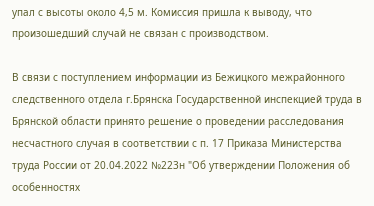упал с высоты около 4,5 м. Комиссия пришла к выводу, что произошедший случай не связан с производством.

В связи с поступлением информации из Бежицкого межрайонного следственного отдела г.Брянска Государственной инспекцией труда в Брянской области принято решение о проведении расследования несчастного случая в соответствии с п. 17 Приказа Министерства труда России от 20.04.2022 №223н "Об утверждении Положения об особенностях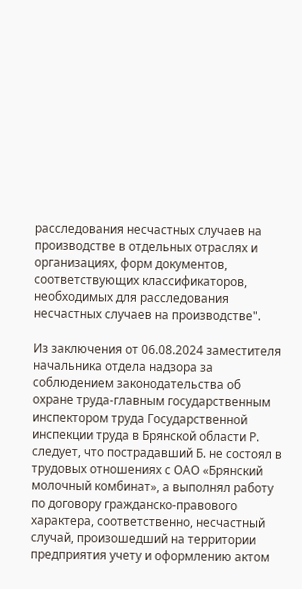расследования несчастных случаев на производстве в отдельных отраслях и организациях, форм документов, соответствующих классификаторов, необходимых для расследования несчастных случаев на производстве".

Из заключения от 06.08.2024 заместителя начальника отдела надзора за соблюдением законодательства об охране труда-главным государственным инспектором труда Государственной инспекции труда в Брянской области Р. следует, что пострадавший Б. не состоял в трудовых отношениях с ОАО «Брянский молочный комбинат», а выполнял работу по договору гражданско-правового характера, соответственно, несчастный случай, произошедший на территории предприятия учету и оформлению актом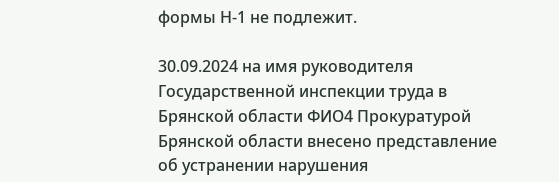формы Н-1 не подлежит.

30.09.2024 на имя руководителя Государственной инспекции труда в Брянской области ФИО4 Прокуратурой Брянской области внесено представление об устранении нарушения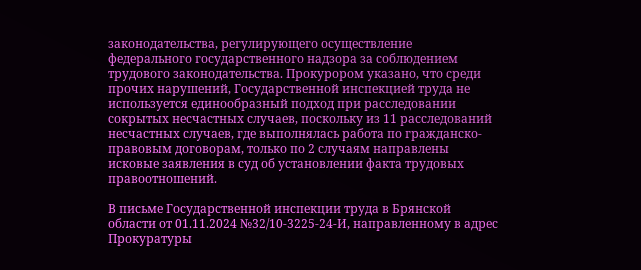законодательства, регулирующего осуществление федерального государственного надзора за соблюдением трудового законодательства. Прокурором указано, что среди прочих нарушений, Государственной инспекцией труда не используется единообразный подход при расследовании сокрытых несчастных случаев, поскольку из 11 расследований несчастных случаев, где выполнялась работа по гражданско-правовым договорам, только по 2 случаям направлены исковые заявления в суд об установлении факта трудовых правоотношений.

В письме Государственной инспекции труда в Брянской области от 01.11.2024 №32/10-3225-24-И, направленному в адрес Прокуратуры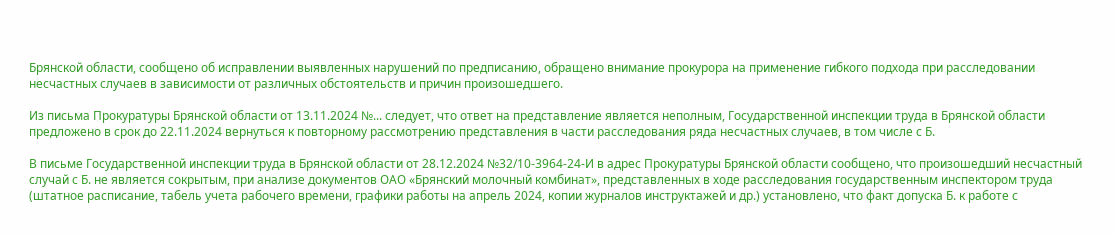Брянской области, сообщено об исправлении выявленных нарушений по предписанию, обращено внимание прокурора на применение гибкого подхода при расследовании несчастных случаев в зависимости от различных обстоятельств и причин произошедшего.

Из письма Прокуратуры Брянской области от 13.11.2024 №... следует, что ответ на представление является неполным, Государственной инспекции труда в Брянской области предложено в срок до 22.11.2024 вернуться к повторному рассмотрению представления в части расследования ряда несчастных случаев, в том числе с Б.

В письме Государственной инспекции труда в Брянской области от 28.12.2024 №32/10-3964-24-И в адрес Прокуратуры Брянской области сообщено, что произошедший несчастный случай с Б. не является сокрытым, при анализе документов ОАО «Брянский молочный комбинат», представленных в ходе расследования государственным инспектором труда (штатное расписание, табель учета рабочего времени, графики работы на апрель 2024, копии журналов инструктажей и др.) установлено, что факт допуска Б. к работе с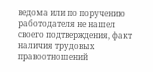ведома или по поручению работодателя не нашел своего подтверждения, факт наличия трудовых правоотношений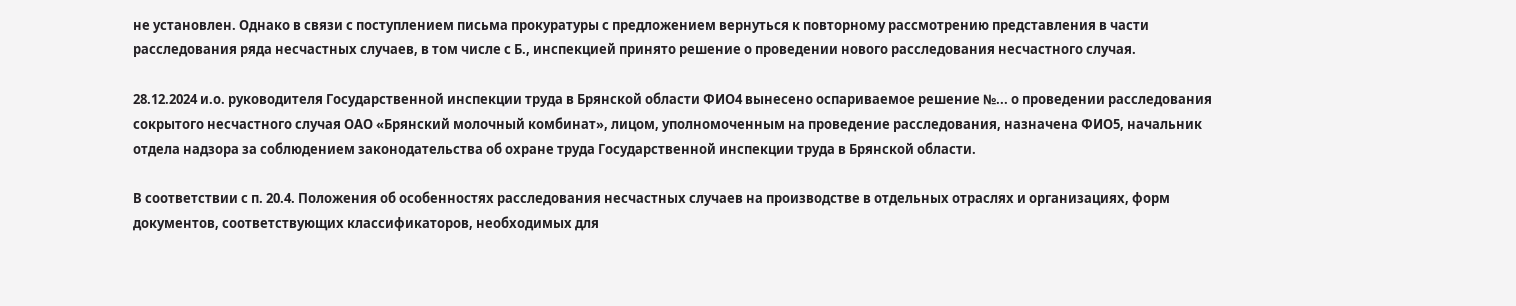не установлен. Однако в связи с поступлением письма прокуратуры с предложением вернуться к повторному рассмотрению представления в части расследования ряда несчастных случаев, в том числе с Б., инспекцией принято решение о проведении нового расследования несчастного случая.

28.12.2024 и.о. руководителя Государственной инспекции труда в Брянской области ФИО4 вынесено оспариваемое решение №... о проведении расследования сокрытого несчастного случая ОАО «Брянский молочный комбинат», лицом, уполномоченным на проведение расследования, назначена ФИО5, начальник отдела надзора за соблюдением законодательства об охране труда Государственной инспекции труда в Брянской области.

В соответствии с п. 20.4. Положения об особенностях расследования несчастных случаев на производстве в отдельных отраслях и организациях, форм документов, соответствующих классификаторов, необходимых для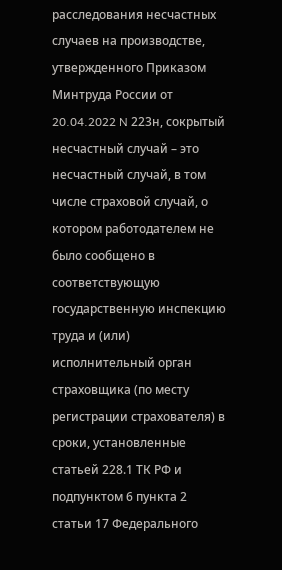расследования несчастных случаев на производстве, утвержденного Приказом Минтруда России от 20.04.2022 N 223н, сокрытый несчастный случай – это несчастный случай, в том числе страховой случай, о котором работодателем не было сообщено в соответствующую государственную инспекцию труда и (или) исполнительный орган страховщика (по месту регистрации страхователя) в сроки, установленные статьей 228.1 ТК РФ и подпунктом 6 пункта 2 статьи 17 Федерального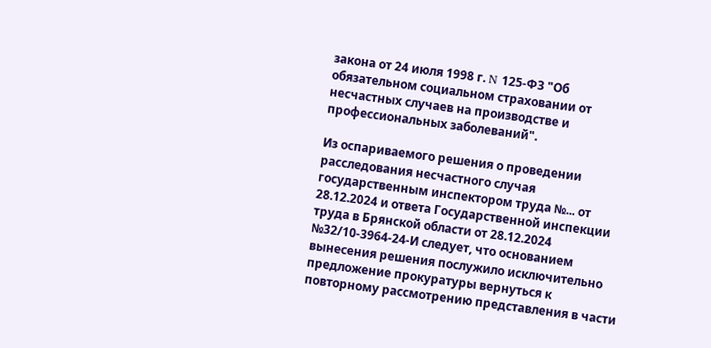закона от 24 июля 1998 г. N 125-ФЗ "Об обязательном социальном страховании от несчастных случаев на производстве и профессиональных заболеваний".

Из оспариваемого решения о проведении расследования несчастного случая государственным инспектором труда №... от 28.12.2024 и ответа Государственной инспекции труда в Брянской области от 28.12.2024 №32/10-3964-24-И следует, что основанием вынесения решения послужило исключительно предложение прокуратуры вернуться к повторному рассмотрению представления в части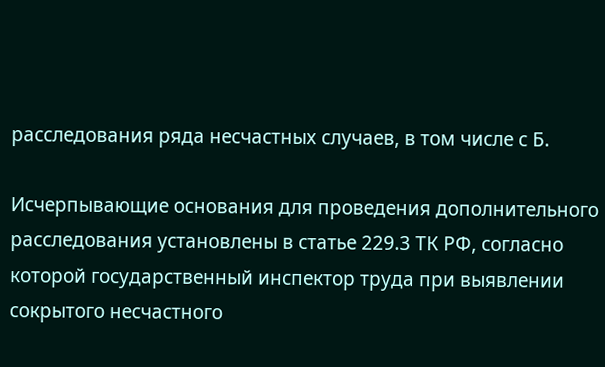расследования ряда несчастных случаев, в том числе с Б.

Исчерпывающие основания для проведения дополнительного расследования установлены в статье 229.3 ТК РФ, согласно которой государственный инспектор труда при выявлении сокрытого несчастного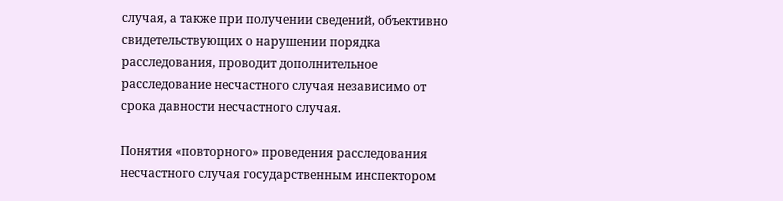случая, а также при получении сведений, объективно свидетельствующих о нарушении порядка расследования, проводит дополнительное расследование несчастного случая независимо от срока давности несчастного случая.

Понятия «повторного» проведения расследования несчастного случая государственным инспектором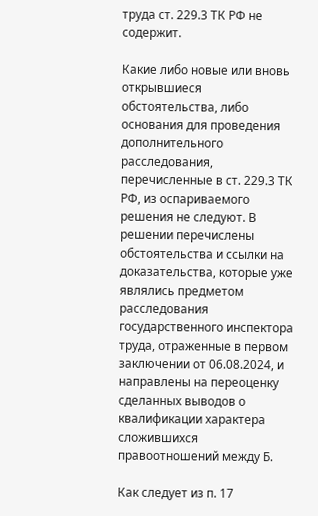труда ст. 229.3 ТК РФ не содержит.

Какие либо новые или вновь открывшиеся обстоятельства, либо основания для проведения дополнительного расследования, перечисленные в ст. 229.3 ТК РФ, из оспариваемого решения не следуют. В решении перечислены обстоятельства и ссылки на доказательства, которые уже являлись предметом расследования государственного инспектора труда, отраженные в первом заключении от 06.08.2024, и направлены на переоценку сделанных выводов о квалификации характера сложившихся правоотношений между Б.

Как следует из п. 17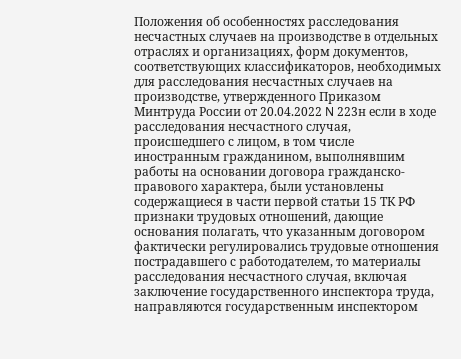Положения об особенностях расследования несчастных случаев на производстве в отдельных отраслях и организациях, форм документов, соответствующих классификаторов, необходимых для расследования несчастных случаев на производстве, утвержденного Приказом Минтруда России от 20.04.2022 N 223н если в ходе расследования несчастного случая, происшедшего с лицом, в том числе иностранным гражданином, выполнявшим работы на основании договора гражданско-правового характера, были установлены содержащиеся в части первой статьи 15 ТК РФ признаки трудовых отношений, дающие основания полагать, что указанным договором фактически регулировались трудовые отношения пострадавшего с работодателем, то материалы расследования несчастного случая, включая заключение государственного инспектора труда, направляются государственным инспектором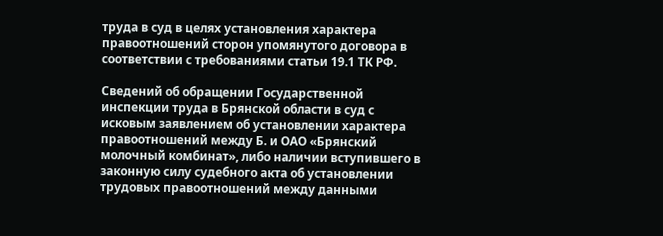труда в суд в целях установления характера правоотношений сторон упомянутого договора в соответствии с требованиями статьи 19.1 ТК РФ.

Сведений об обращении Государственной инспекции труда в Брянской области в суд с исковым заявлением об установлении характера правоотношений между Б. и ОАО «Брянский молочный комбинат», либо наличии вступившего в законную силу судебного акта об установлении трудовых правоотношений между данными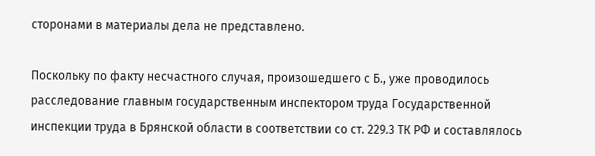сторонами в материалы дела не представлено.

Поскольку по факту несчастного случая, произошедшего с Б., уже проводилось расследование главным государственным инспектором труда Государственной инспекции труда в Брянской области в соответствии со ст. 229.3 ТК РФ и составлялось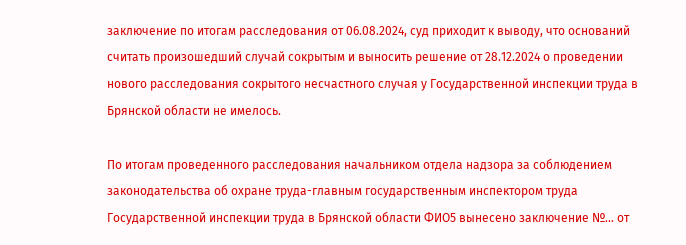заключение по итогам расследования от 06.08.2024, суд приходит к выводу, что оснований считать произошедший случай сокрытым и выносить решение от 28.12.2024 о проведении нового расследования сокрытого несчастного случая у Государственной инспекции труда в Брянской области не имелось.

По итогам проведенного расследования начальником отдела надзора за соблюдением законодательства об охране труда-главным государственным инспектором труда Государственной инспекции труда в Брянской области ФИО5 вынесено заключение №... от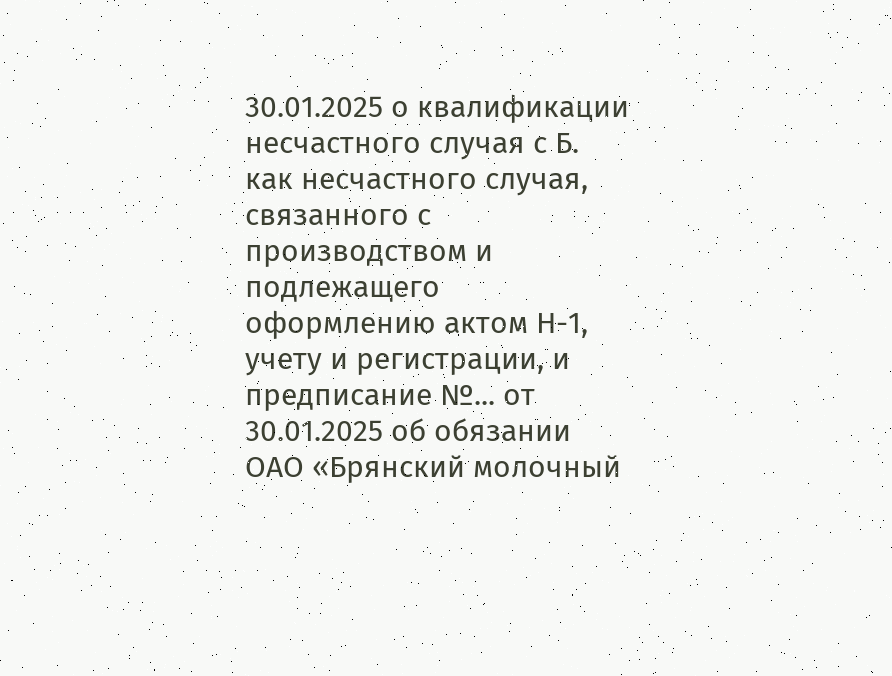30.01.2025 о квалификации несчастного случая с Б. как несчастного случая, связанного с производством и подлежащего оформлению актом Н-1, учету и регистрации, и предписание №... от 30.01.2025 об обязании ОАО «Брянский молочный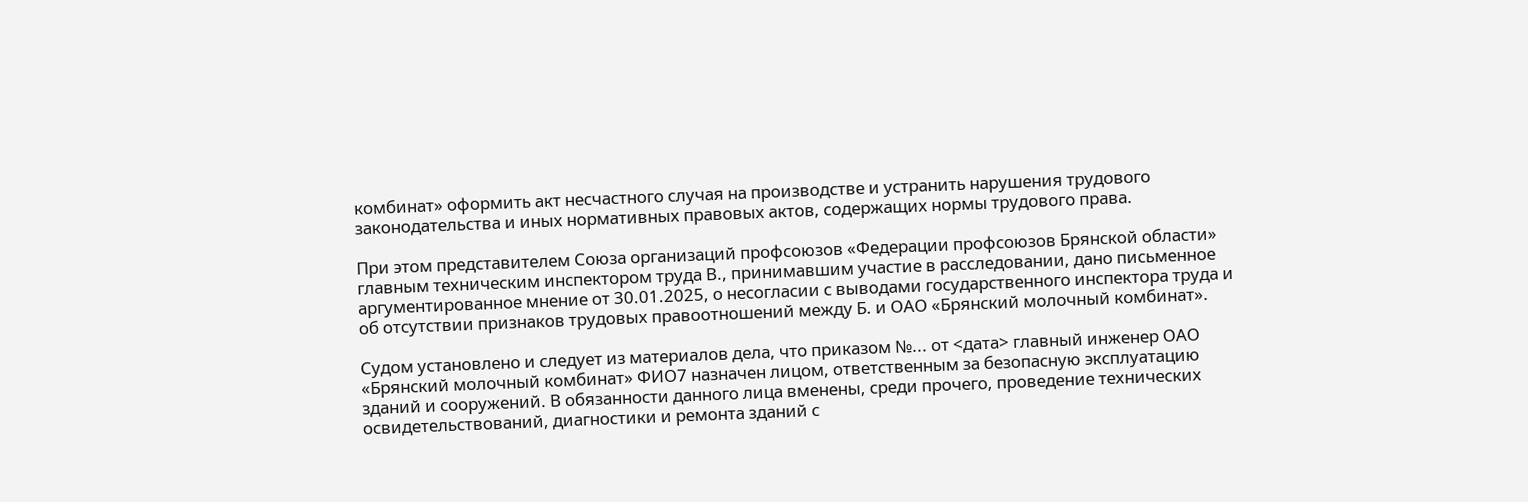комбинат» оформить акт несчастного случая на производстве и устранить нарушения трудового законодательства и иных нормативных правовых актов, содержащих нормы трудового права.

При этом представителем Союза организаций профсоюзов «Федерации профсоюзов Брянской области» главным техническим инспектором труда В., принимавшим участие в расследовании, дано письменное аргументированное мнение от 30.01.2025, о несогласии с выводами государственного инспектора труда и об отсутствии признаков трудовых правоотношений между Б. и ОАО «Брянский молочный комбинат».

Судом установлено и следует из материалов дела, что приказом №... от <дата> главный инженер ОАО «Брянский молочный комбинат» ФИО7 назначен лицом, ответственным за безопасную эксплуатацию зданий и сооружений. В обязанности данного лица вменены, среди прочего, проведение технических освидетельствований, диагностики и ремонта зданий с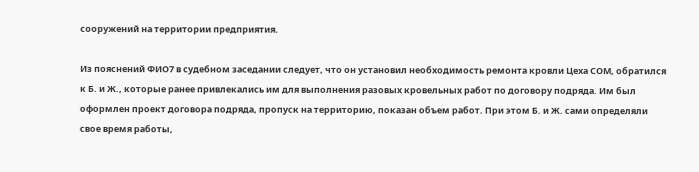сооружений на территории предприятия.

Из пояснений ФИО7 в судебном заседании следует, что он установил необходимость ремонта кровли Цеха СОМ, обратился к Б. и Ж., которые ранее привлекались им для выполнения разовых кровельных работ по договору подряда. Им был оформлен проект договора подряда, пропуск на территорию, показан объем работ. При этом Б. и Ж. сами определяли свое время работы,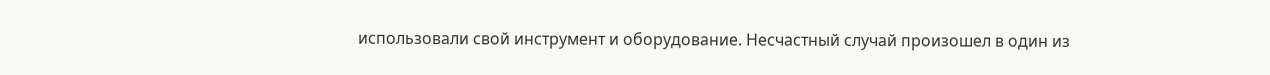использовали свой инструмент и оборудование. Несчастный случай произошел в один из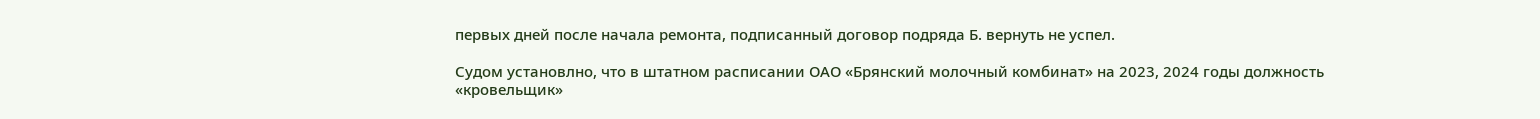первых дней после начала ремонта, подписанный договор подряда Б. вернуть не успел.

Судом установлно, что в штатном расписании ОАО «Брянский молочный комбинат» на 2023, 2024 годы должность «кровельщик»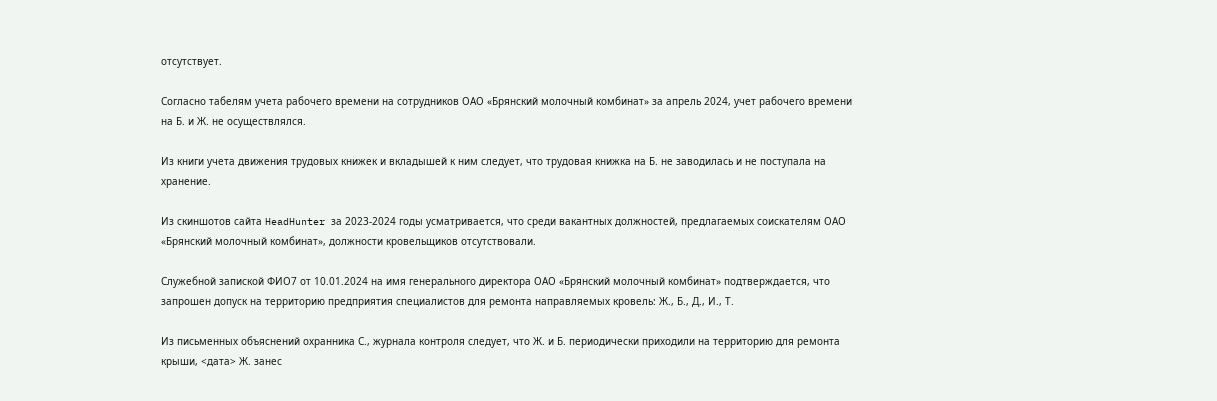отсутствует.

Согласно табелям учета рабочего времени на сотрудников ОАО «Брянский молочный комбинат» за апрель 2024, учет рабочего времени на Б. и Ж. не осуществлялся.

Из книги учета движения трудовых книжек и вкладышей к ним следует, что трудовая книжка на Б. не заводилась и не поступала на хранение.

Из скиншотов сайта HeadHunter за 2023-2024 годы усматривается, что среди вакантных должностей, предлагаемых соискателям ОАО «Брянский молочный комбинат», должности кровельщиков отсутствовали.

Служебной запиской ФИО7 от 10.01.2024 на имя генерального директора ОАО «Брянский молочный комбинат» подтверждается, что запрошен допуск на территорию предприятия специалистов для ремонта направляемых кровель: Ж., Б., Д., И., Т.

Из письменных объяснений охранника С., журнала контроля следует, что Ж. и Б. периодически приходили на территорию для ремонта крыши, <дата> Ж. занес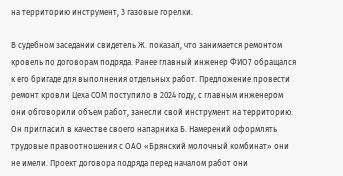на территорию инструмент, 3 газовые горелки.

В судебном заседании свидетель Ж. показал, что занимается ремонтом кровель по договорам подряда. Ранее главный инженер ФИО7 обращался к его бригаде для выполнения отдельных работ. Предложение провести ремонт кровли Цеха СОМ поступило в 2024 году, с главным инженером они обговорили объем работ, занесли свой инструмент на территорию. Он пригласил в качестве своего напарника Б. Намерений оформлять трудовые правоотношения с ОАО «Брянский молочный комбинат» они не имели. Проект договора подряда перед началом работ они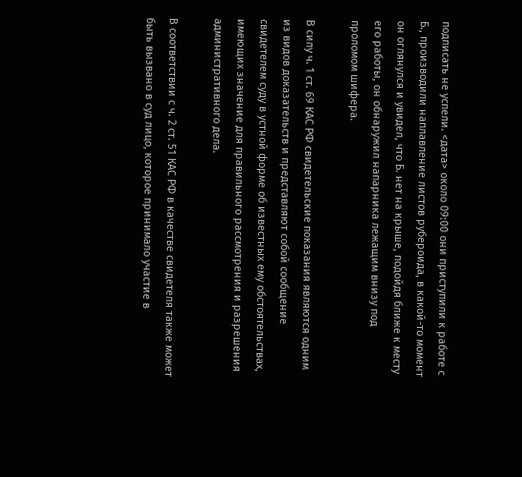подписать не успели. <дата> около 09:00 они приступили к работе с Б., производили наплавление листов рубероида, в какой-то момент он оглянулся и увидел, что Б. нет на крыше, подойдя ближе к месту его работы, он обнаружил напарника лежащим внизу под проломом шифера.

В силу ч. 1 ст. 69 КАС РФ свидетельские показания являются одним из видов доказательств и представляют собой сообщение свидетелем суду в устной форме об известных ему обстоятельствах, имеющих значение для правильного рассмотрения и разрешения административного дела.

В соответствии с ч. 2 ст. 51 КАС РФ в качестве свидетеля также может быть вызвано в суд лицо, которое принимало участие в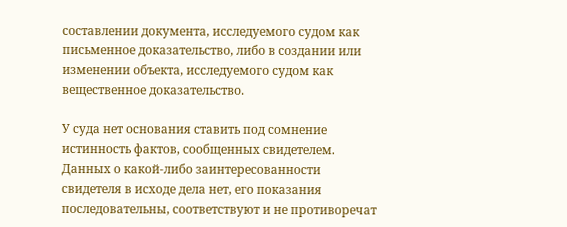составлении документа, исследуемого судом как письменное доказательство, либо в создании или изменении объекта, исследуемого судом как вещественное доказательство.

У суда нет основания ставить под сомнение истинность фактов, сообщенных свидетелем. Данных о какой-либо заинтересованности свидетеля в исходе дела нет, его показания последовательны, соответствуют и не противоречат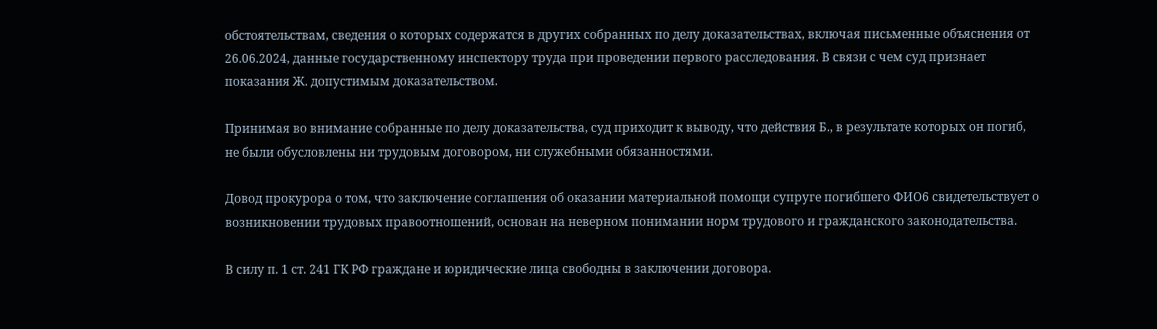обстоятельствам, сведения о которых содержатся в других собранных по делу доказательствах, включая письменные объяснения от 26.06.2024, данные государственному инспектору труда при проведении первого расследования. В связи с чем суд признает показания Ж. допустимым доказательством.

Принимая во внимание собранные по делу доказательства, суд приходит к выводу, что действия Б., в результате которых он погиб, не были обусловлены ни трудовым договором, ни служебными обязанностями.

Довод прокурора о том, что заключение соглашения об оказании материальной помощи супруге погибшего ФИО6 свидетельствует о возникновении трудовых правоотношений, основан на неверном понимании норм трудового и гражданского законодательства.

В силу п. 1 ст. 241 ГК РФ граждане и юридические лица свободны в заключении договора.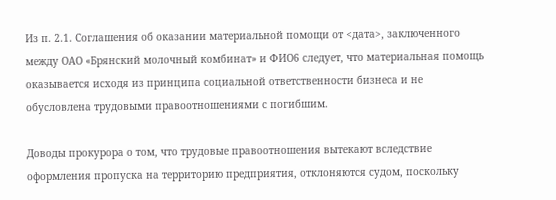Из п. 2.1. Соглашения об оказании материальной помощи от <дата>, заключенного между ОАО «Брянский молочный комбинат» и ФИО6 следует, что материальная помощь оказывается исходя из принципа социальной ответственности бизнеса и не обусловлена трудовыми правоотношениями с погибшим.

Доводы прокурора о том, что трудовые правоотношения вытекают вследствие оформления пропуска на территорию предприятия, отклоняются судом, поскольку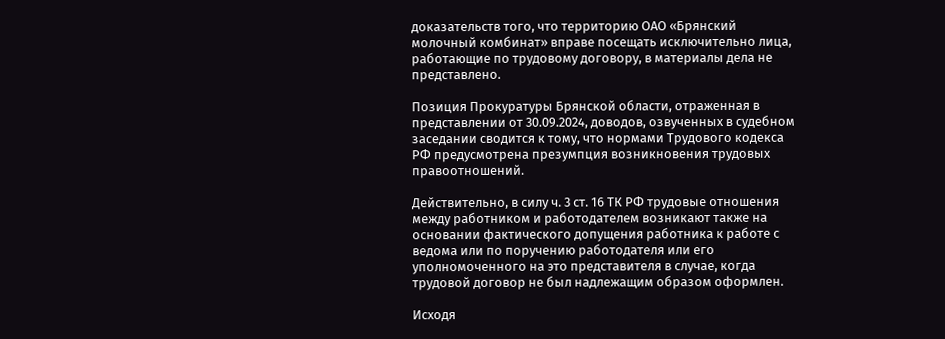доказательств того, что территорию ОАО «Брянский молочный комбинат» вправе посещать исключительно лица, работающие по трудовому договору, в материалы дела не представлено.

Позиция Прокуратуры Брянской области, отраженная в представлении от 30.09.2024, доводов, озвученных в судебном заседании сводится к тому, что нормами Трудового кодекса РФ предусмотрена презумпция возникновения трудовых правоотношений.

Действительно, в силу ч. 3 ст. 16 ТК РФ трудовые отношения между работником и работодателем возникают также на основании фактического допущения работника к работе с ведома или по поручению работодателя или его уполномоченного на это представителя в случае, когда трудовой договор не был надлежащим образом оформлен.

Исходя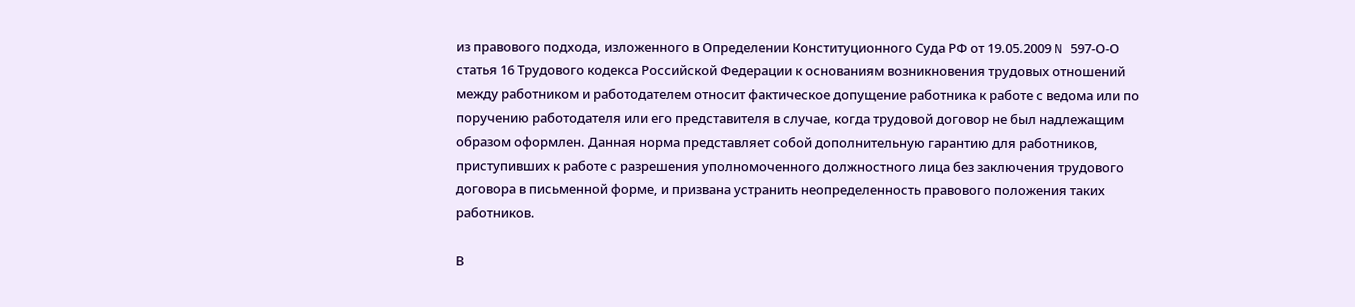из правового подхода, изложенного в Определении Конституционного Суда РФ от 19.05.2009 N 597-О-О статья 16 Трудового кодекса Российской Федерации к основаниям возникновения трудовых отношений между работником и работодателем относит фактическое допущение работника к работе с ведома или по поручению работодателя или его представителя в случае, когда трудовой договор не был надлежащим образом оформлен. Данная норма представляет собой дополнительную гарантию для работников, приступивших к работе с разрешения уполномоченного должностного лица без заключения трудового договора в письменной форме, и призвана устранить неопределенность правового положения таких работников.

В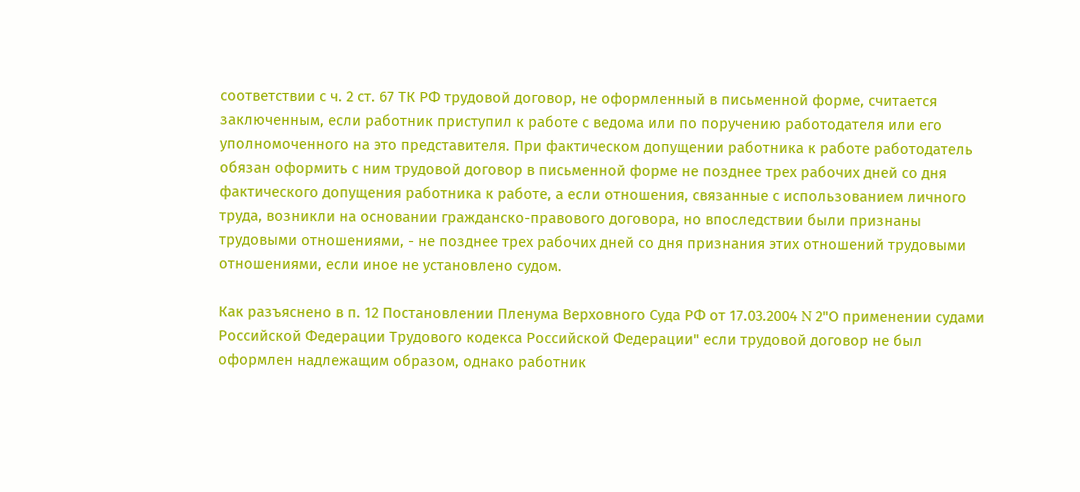соответствии с ч. 2 ст. 67 ТК РФ трудовой договор, не оформленный в письменной форме, считается заключенным, если работник приступил к работе с ведома или по поручению работодателя или его уполномоченного на это представителя. При фактическом допущении работника к работе работодатель обязан оформить с ним трудовой договор в письменной форме не позднее трех рабочих дней со дня фактического допущения работника к работе, а если отношения, связанные с использованием личного труда, возникли на основании гражданско-правового договора, но впоследствии были признаны трудовыми отношениями, - не позднее трех рабочих дней со дня признания этих отношений трудовыми отношениями, если иное не установлено судом.

Как разъяснено в п. 12 Постановлении Пленума Верховного Суда РФ от 17.03.2004 N 2"О применении судами Российской Федерации Трудового кодекса Российской Федерации" если трудовой договор не был оформлен надлежащим образом, однако работник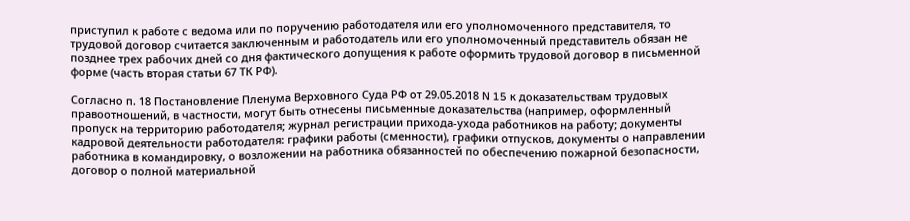приступил к работе с ведома или по поручению работодателя или его уполномоченного представителя, то трудовой договор считается заключенным и работодатель или его уполномоченный представитель обязан не позднее трех рабочих дней со дня фактического допущения к работе оформить трудовой договор в письменной форме (часть вторая статьи 67 ТК РФ).

Согласно п. 18 Постановление Пленума Верховного Суда РФ от 29.05.2018 N 15 к доказательствам трудовых правоотношений, в частности, могут быть отнесены письменные доказательства (например, оформленный пропуск на территорию работодателя; журнал регистрации прихода-ухода работников на работу; документы кадровой деятельности работодателя: графики работы (сменности), графики отпусков, документы о направлении работника в командировку, о возложении на работника обязанностей по обеспечению пожарной безопасности, договор о полной материальной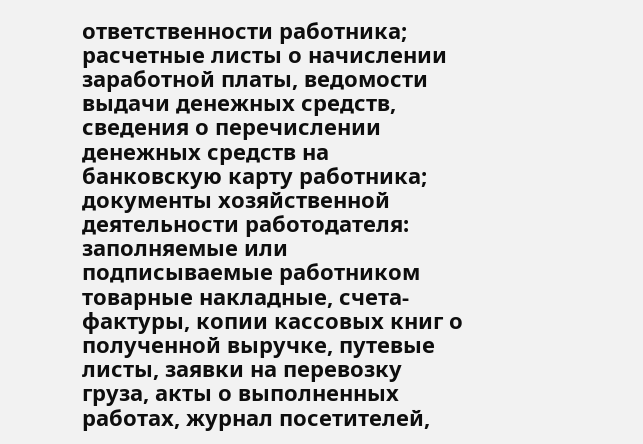ответственности работника; расчетные листы о начислении заработной платы, ведомости выдачи денежных средств, сведения о перечислении денежных средств на банковскую карту работника; документы хозяйственной деятельности работодателя: заполняемые или подписываемые работником товарные накладные, счета-фактуры, копии кассовых книг о полученной выручке, путевые листы, заявки на перевозку груза, акты о выполненных работах, журнал посетителей,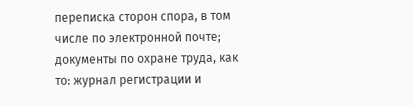переписка сторон спора, в том числе по электронной почте; документы по охране труда, как то: журнал регистрации и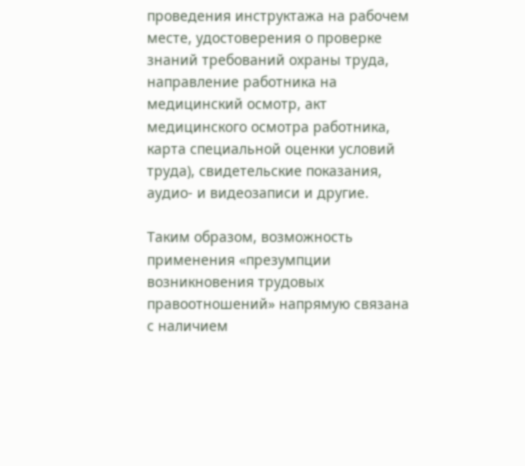проведения инструктажа на рабочем месте, удостоверения о проверке знаний требований охраны труда, направление работника на медицинский осмотр, акт медицинского осмотра работника, карта специальной оценки условий труда), свидетельские показания, аудио- и видеозаписи и другие.

Таким образом, возможность применения «презумпции возникновения трудовых правоотношений» напрямую связана с наличием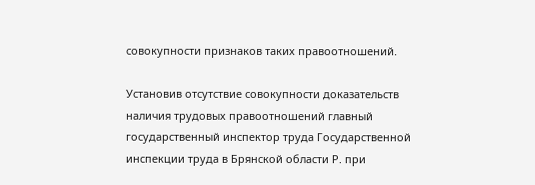совокупности признаков таких правоотношений.

Установив отсутствие совокупности доказательств наличия трудовых правоотношений главный государственный инспектор труда Государственной инспекции труда в Брянской области Р. при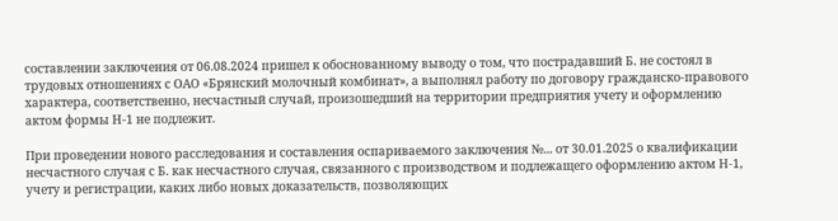составлении заключения от 06.08.2024 пришел к обоснованному выводу о том, что пострадавший Б. не состоял в трудовых отношениях с ОАО «Брянский молочный комбинат», а выполнял работу по договору гражданско-правового характера, соответственно, несчастный случай, произошедший на территории предприятия учету и оформлению актом формы Н-1 не подлежит.

При проведении нового расследования и составления оспариваемого заключения №... от 30.01.2025 о квалификации несчастного случая с Б. как несчастного случая, связанного с производством и подлежащего оформлению актом Н-1, учету и регистрации, каких либо новых доказательств, позволяющих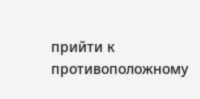прийти к противоположному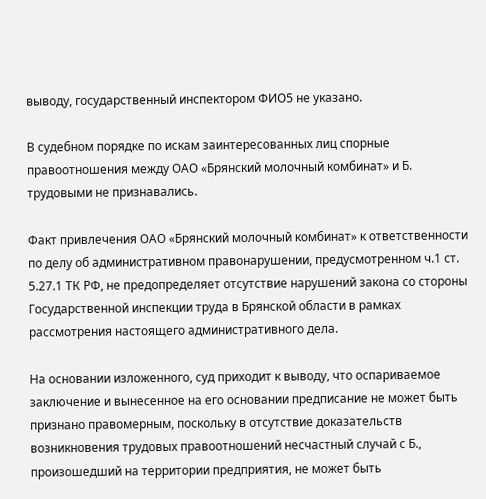выводу, государственный инспектором ФИО5 не указано.

В судебном порядке по искам заинтересованных лиц спорные правоотношения между ОАО «Брянский молочный комбинат» и Б. трудовыми не признавались.

Факт привлечения ОАО «Брянский молочный комбинат» к ответственности по делу об административном правонарушении, предусмотренном ч.1 ст. 5.27.1 ТК РФ, не предопределяет отсутствие нарушений закона со стороны Государственной инспекции труда в Брянской области в рамках рассмотрения настоящего административного дела.

На основании изложенного, суд приходит к выводу, что оспариваемое заключение и вынесенное на его основании предписание не может быть признано правомерным, поскольку в отсутствие доказательств возникновения трудовых правоотношений несчастный случай с Б., произошедший на территории предприятия, не может быть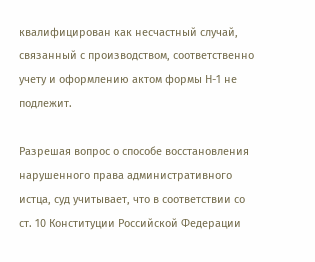квалифицирован как несчастный случай, связанный с производством, соответственно учету и оформлению актом формы Н-1 не подлежит.

Разрешая вопрос о способе восстановления нарушенного права административного истца, суд учитывает, что в соответствии со ст. 10 Конституции Российской Федерации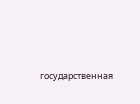государственная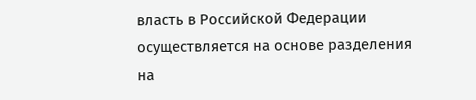власть в Российской Федерации осуществляется на основе разделения на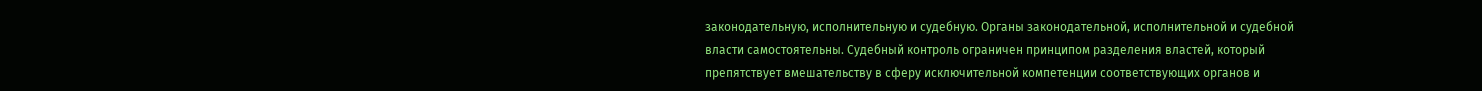законодательную, исполнительную и судебную. Органы законодательной, исполнительной и судебной власти самостоятельны. Судебный контроль ограничен принципом разделения властей, который препятствует вмешательству в сферу исключительной компетенции соответствующих органов и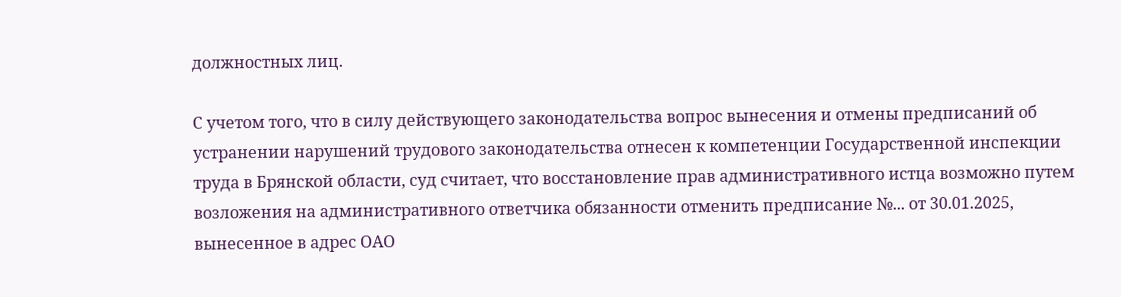должностных лиц.

С учетом того, что в силу действующего законодательства вопрос вынесения и отмены предписаний об устранении нарушений трудового законодательства отнесен к компетенции Государственной инспекции труда в Брянской области, суд считает, что восстановление прав административного истца возможно путем возложения на административного ответчика обязанности отменить предписание №... от 30.01.2025, вынесенное в адрес ОАО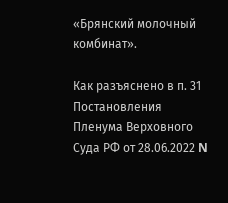«Брянский молочный комбинат».

Как разъяснено в п. 31 Постановления Пленума Верховного Суда РФ от 28.06.2022 N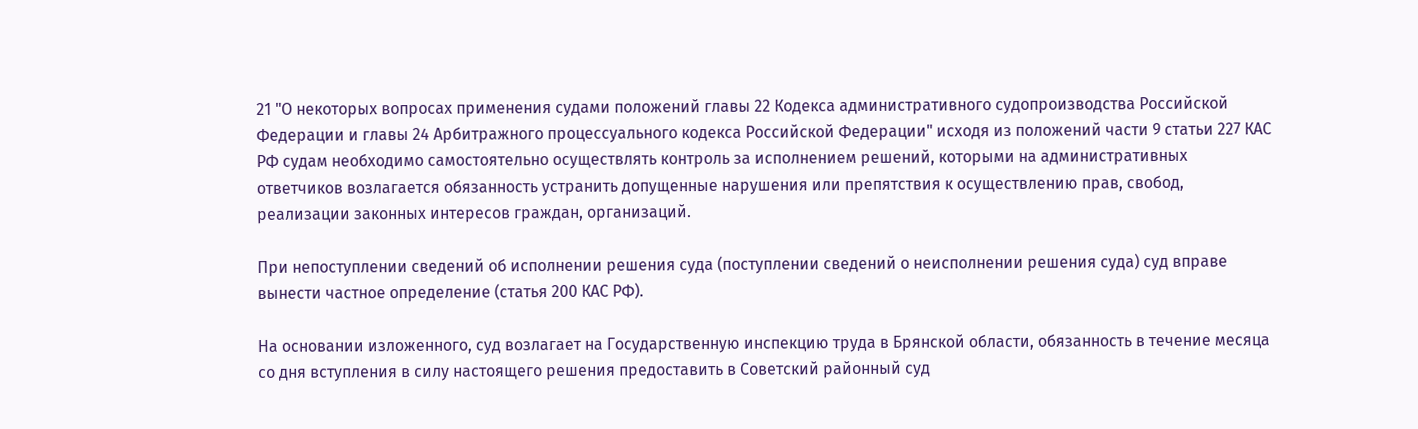21 "О некоторых вопросах применения судами положений главы 22 Кодекса административного судопроизводства Российской Федерации и главы 24 Арбитражного процессуального кодекса Российской Федерации" исходя из положений части 9 статьи 227 КАС РФ судам необходимо самостоятельно осуществлять контроль за исполнением решений, которыми на административных ответчиков возлагается обязанность устранить допущенные нарушения или препятствия к осуществлению прав, свобод, реализации законных интересов граждан, организаций.

При непоступлении сведений об исполнении решения суда (поступлении сведений о неисполнении решения суда) суд вправе вынести частное определение (статья 200 КАС РФ).

На основании изложенного, суд возлагает на Государственную инспекцию труда в Брянской области, обязанность в течение месяца со дня вступления в силу настоящего решения предоставить в Советский районный суд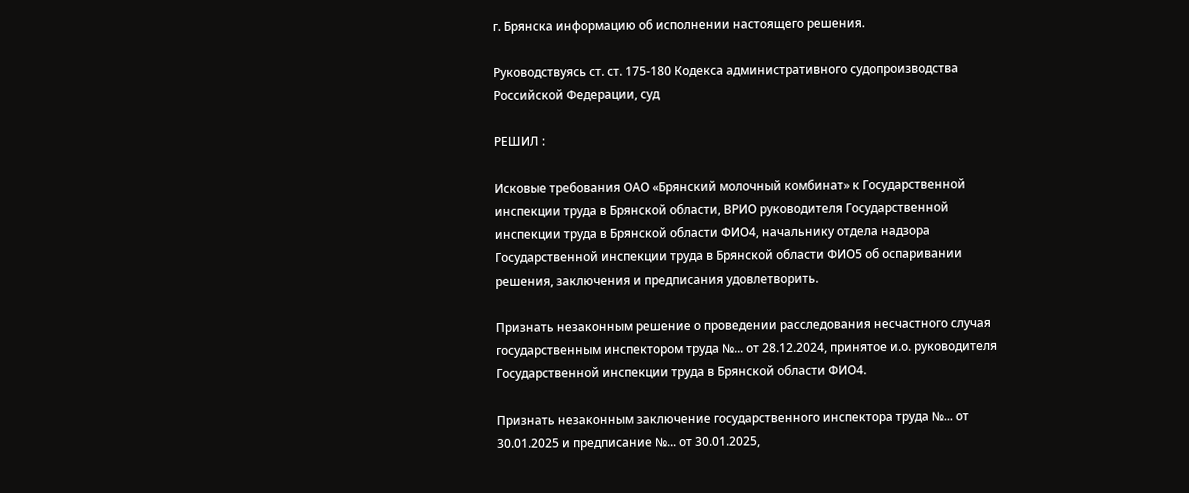г. Брянска информацию об исполнении настоящего решения.

Руководствуясь ст. ст. 175-180 Кодекса административного судопроизводства Российской Федерации, суд

РЕШИЛ :

Исковые требования ОАО «Брянский молочный комбинат» к Государственной инспекции труда в Брянской области, ВРИО руководителя Государственной инспекции труда в Брянской области ФИО4, начальнику отдела надзора Государственной инспекции труда в Брянской области ФИО5 об оспаривании решения, заключения и предписания удовлетворить.

Признать незаконным решение о проведении расследования несчастного случая государственным инспектором труда №... от 28.12.2024, принятое и.о. руководителя Государственной инспекции труда в Брянской области ФИО4.

Признать незаконным заключение государственного инспектора труда №... от 30.01.2025 и предписание №... от 30.01.2025,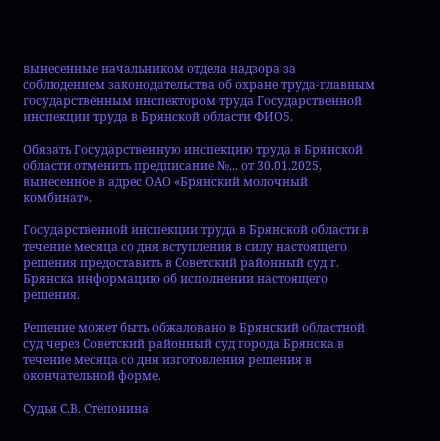вынесенные начальником отдела надзора за соблюдением законодательства об охране труда-главным государственным инспектором труда Государственной инспекции труда в Брянской области ФИО5.

Обязать Государственную инспекцию труда в Брянской области отменить предписание №... от 30.01.2025, вынесенное в адрес ОАО «Брянский молочный комбинат».

Государственной инспекции труда в Брянской области в течение месяца со дня вступления в силу настоящего решения предоставить в Советский районный суд г. Брянска информацию об исполнении настоящего решения.

Решение может быть обжаловано в Брянский областной суд через Советский районный суд города Брянска в течение месяца со дня изготовления решения в окончательной форме.

Судья С.В. Степонина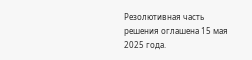Резолютивная часть решения оглашена 15 мая 2025 года.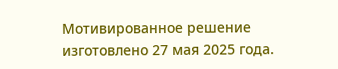Мотивированное решение изготовлено 27 мая 2025 года.